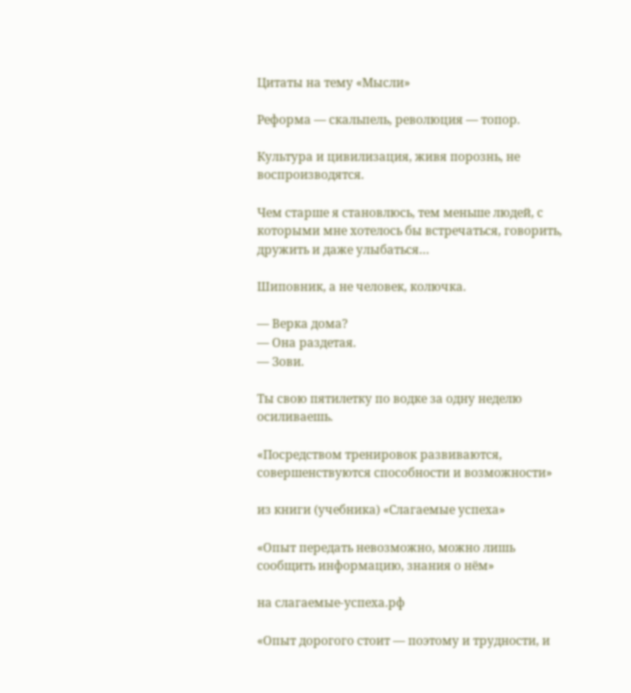Цитаты на тему «Мысли»

Реформа — скальпель, революция — топор.

Культура и цивилизация, живя порознь, не воспроизводятся.

Чем старше я становлюсь, тем меньше людей, с которыми мне хотелось бы встречаться, говорить, дружить и даже улыбаться…

Шиповник, а не человек, колючка.

— Верка дома?
— Она раздетая.
— Зови.

Ты свою пятилетку по водке за одну неделю осиливаешь.

«Посредством тренировок развиваются, совершенствуются способности и возможности»

из книги (учебника) «Слагаемые успеха»

«Опыт передать невозможно, можно лишь сообщить информацию, знания о нём»

на слагаемые-успеха.рф

«Опыт дорогого стоит — поэтому и трудности, и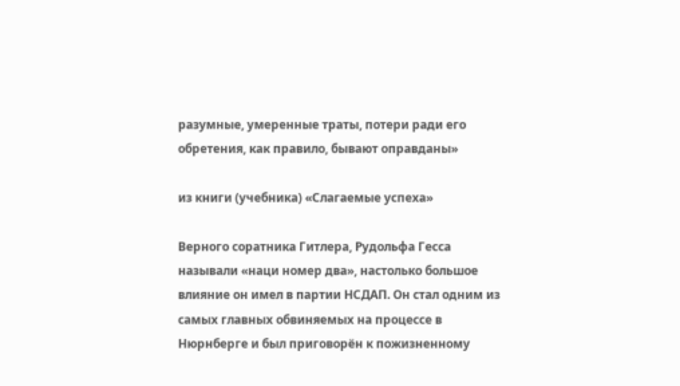разумные, умеренные траты, потери ради его обретения, как правило, бывают оправданы»

из книги (учебника) «Слагаемые успеха»

Верного соратника Гитлера, Рудольфа Гесса называли «наци номер два», настолько большое влияние он имел в партии НСДАП. Он стал одним из самых главных обвиняемых на процессе в Нюрнберге и был приговорён к пожизненному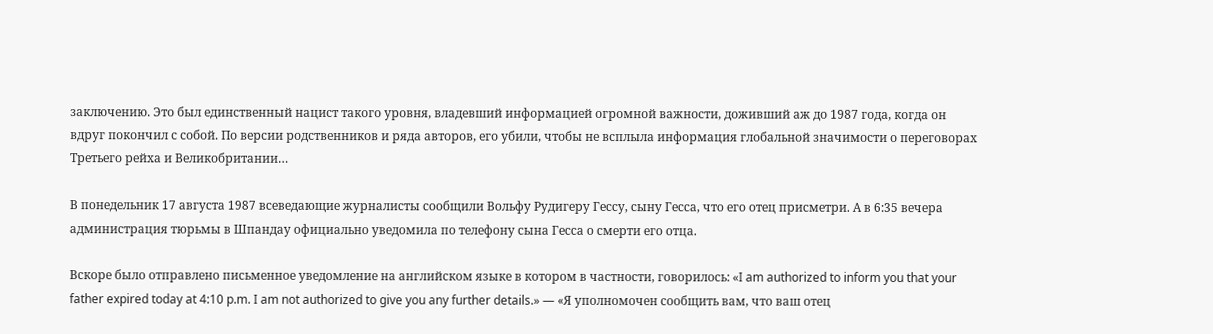заключению. Это был единственный нацист такого уровня, владевший информацией огромной важности, доживший аж до 1987 года, когда он вдруг покончил с собой. По версии родственников и ряда авторов, его убили, чтобы не всплыла информация глобальной значимости о переговорах Третьего рейха и Великобритании…

В понедельник 17 августа 1987 всеведающие журналисты сообщили Вольфу Рудигеру Гессу, сыну Гесса, что его отец присметри. А в 6:35 вечера администрация тюрьмы в Шпандау официально уведомила по телефону сына Гесса о смерти его отца.

Вскоре было отправлено письменное уведомление на английском языке в котором в частности, говорилось: «I am authorized to inform you that your father expired today at 4:10 p.m. I am not authorized to give you any further details.» — «Я уполномочен сообщить вам, что ваш отец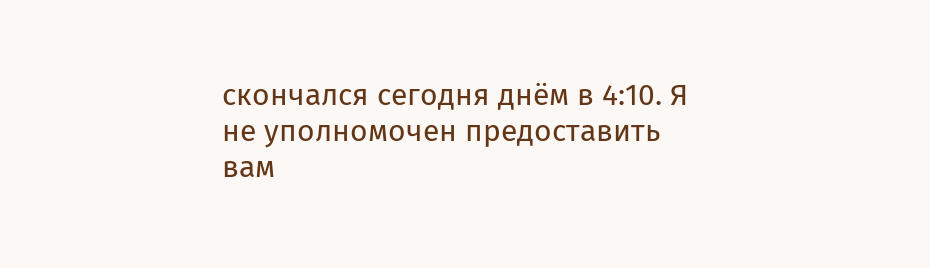скончался сегодня днём в 4:10. Я не уполномочен предоставить вам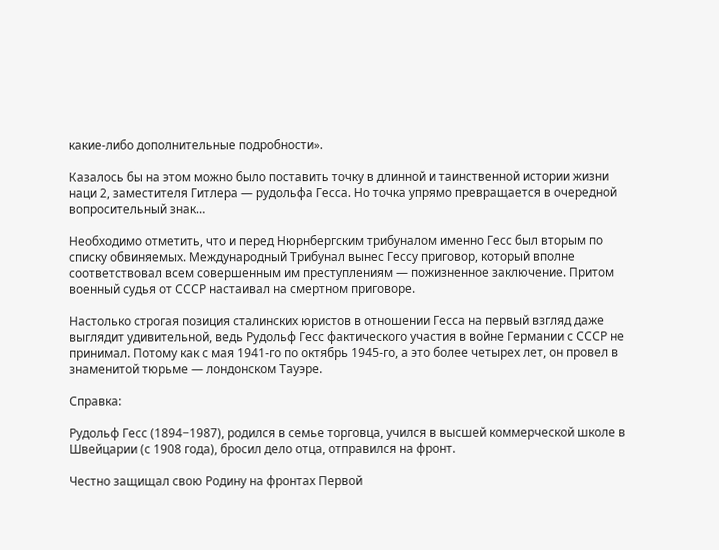какие-либо дополнительные подробности».

Казалось бы на этом можно было поставить точку в длинной и таинственной истории жизни наци 2, заместителя Гитлера — рудольфа Гесса. Но точка упрямо превращается в очередной вопросительный знак…

Необходимо отметить, что и перед Нюрнбергским трибуналом именно Гесс был вторым по списку обвиняемых. Международный Трибунал вынес Гессу приговор, который вполне соответствовал всем совершенным им преступлениям — пожизненное заключение. Притом военный судья от СССР настаивал на смертном приговоре.

Настолько строгая позиция сталинских юристов в отношении Гесса на первый взгляд даже выглядит удивительной, ведь Рудольф Гесс фактического участия в войне Германии с СССР не принимал. Потому как с мая 1941-го по октябрь 1945-го, а это более четырех лет, он провел в знаменитой тюрьме — лондонском Тауэре.

Справка:

Рудольф Гесс (1894−1987), родился в семье торговца, учился в высшей коммерческой школе в Швейцарии (с 1908 года), бросил дело отца, отправился на фронт.

Честно защищал свою Родину на фронтах Первой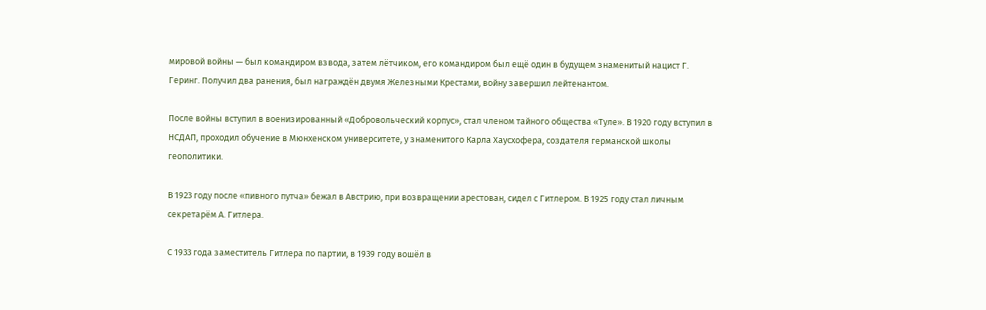мировой войны — был командиром взвода, затем лётчиком, его командиром был ещё один в будущем знаменитый нацист Г. Геринг. Получил два ранения, был награждён двумя Железными Крестами, войну завершил лейтенантом.

После войны вступил в военизированный «Добровольческий корпус», стал членом тайного общества «Туле». В 1920 году вступил в НСДАП, проходил обучение в Мюнхенском университете, у знаменитого Карла Хаусхофера, создателя германской школы геополитики.

В 1923 году после «пивного путча» бежал в Австрию, при возвращении арестован, сидел с Гитлером. В 1925 году стал личным секретарём А. Гитлера.

С 1933 года заместитель Гитлера по партии, в 1939 году вошёл в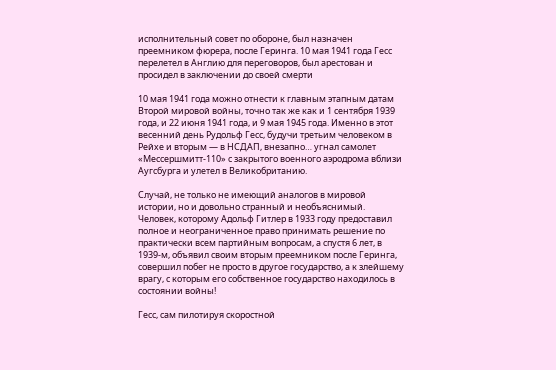исполнительный совет по обороне, был назначен преемником фюрера, после Геринга. 10 мая 1941 года Гесс перелетел в Англию для переговоров, был арестован и просидел в заключении до своей смерти

10 мая 1941 года можно отнести к главным этапным датам Второй мировой войны, точно так же как и 1 сентября 1939 года, и 22 июня 1941 года, и 9 мая 1945 года. Именно в этот весенний день Рудольф Гесс, будучи третьим человеком в Рейхе и вторым — в НСДАП, внезапно… угнал самолет «Мессершмитт-110» с закрытого военного аэродрома вблизи Аугсбурга и улетел в Великобританию.

Случай, не только не имеющий аналогов в мировой истории, но и довольно странный и необъяснимый. Человек, которому Адольф Гитлер в 1933 году предоставил полное и неограниченное право принимать решение по практически всем партийным вопросам, а спустя 6 лет, в 1939-м, объявил своим вторым преемником после Геринга, совершил побег не просто в другое государство, а к злейшему врагу, с которым его собственное государство находилось в состоянии войны!

Гесс, сам пилотируя скоростной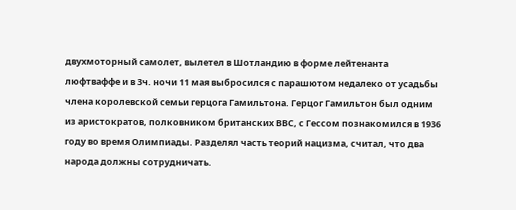двухмоторный самолет, вылетел в Шотландию в форме лейтенанта люфтваффе и в 3ч. ночи 11 мая выбросился с парашютом недалеко от усадьбы члена королевской семьи герцога Гамильтона. Герцог Гамильтон был одним из аристократов, полковником британских ВВС, с Гессом познакомился в 1936 году во время Олимпиады. Разделял часть теорий нацизма, считал, что два народа должны сотрудничать.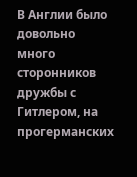В Англии было довольно много сторонников дружбы с Гитлером, на прогерманских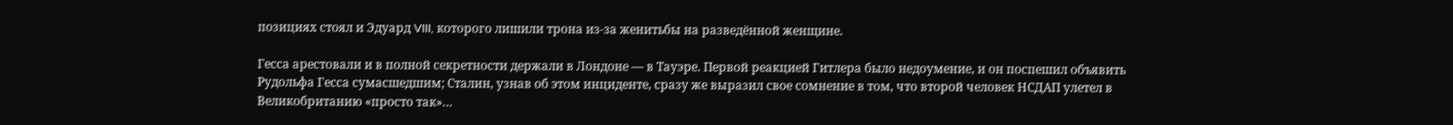позициях стоял и Эдуард VIII, которого лишили трона из-за женитьбы на разведённой женщине.

Гесса арестовали и в полной секретности держали в Лондоне — в Тауэре. Первой реакцией Гитлера было недоумение, и он поспешил объявить Рудольфа Гесса сумасшедшим; Сталин, узнав об этом инциденте, сразу же выразил свое сомнение в том, что второй человек НСДАП улетел в Великобританию «просто так»…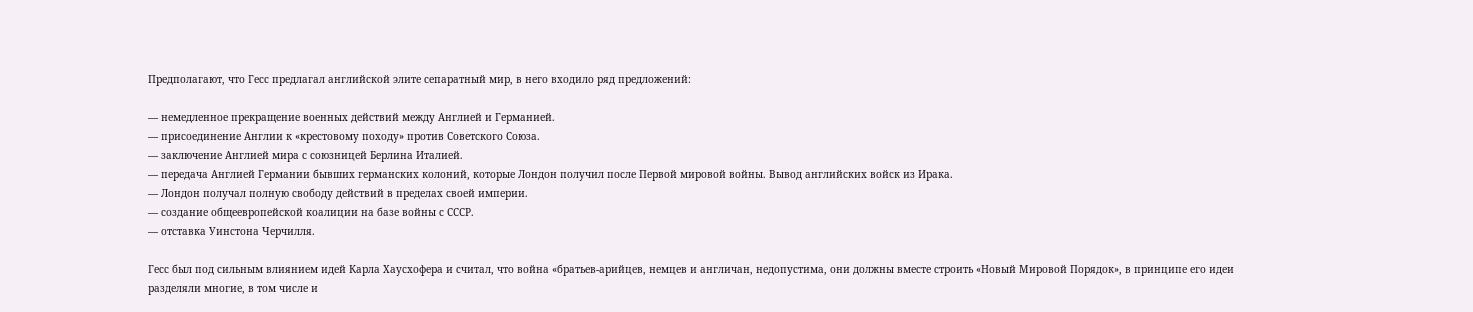Предполагают, что Гесс предлагал английской элите сепаратный мир, в него входило ряд предложений:

— немедленное прекращение военных действий между Англией и Германией.
— присоединение Англии к «крестовому походу» против Советского Союза.
— заключение Англией мира с союзницей Берлина Италией.
— передача Англией Германии бывших германских колоний, которые Лондон получил после Первой мировой войны. Вывод английских войск из Ирака.
— Лондон получал полную свободу действий в пределах своей империи.
— создание общеевропейской коалиции на базе войны с СССР.
— отставка Уинстона Черчилля.

Гесс был под сильным влиянием идей Карла Хаусхофера и считал, что война «братьев-арийцев, немцев и англичан, недопустима, они должны вместе строить «Новый Мировой Порядок», в принципе его идеи разделяли многие, в том числе и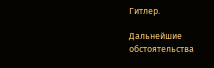Гитлер.

Дальнейшие обстоятельства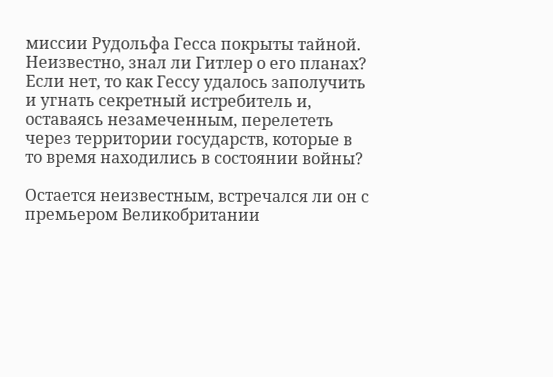миссии Рудольфа Гесса покрыты тайной. Неизвестно, знал ли Гитлер о его планах? Если нет, то как Гессу удалось заполучить и угнать секретный истребитель и, оставаясь незамеченным, перелететь через территории государств, которые в то время находились в состоянии войны?

Остается неизвестным, встречался ли он с премьером Великобритании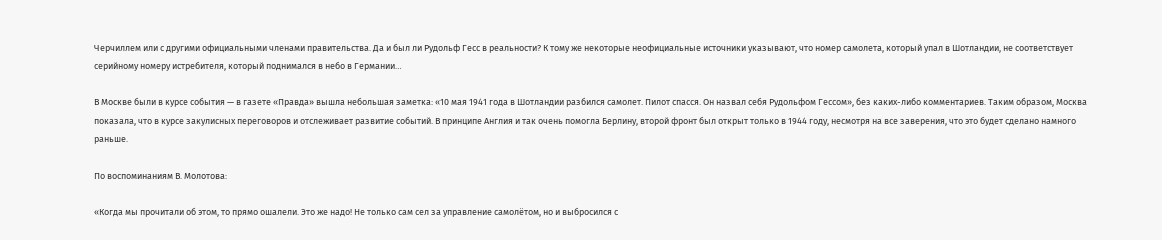Черчиллем или с другими официальными членами правительства. Да и был ли Рудольф Гесс в реальности? К тому же некоторые неофициальные источники указывают, что номер самолета, который упал в Шотландии, не соответствует серийному номеру истребителя, который поднимался в небо в Германии…

В Москве были в курсе события — в газете «Правда» вышла небольшая заметка: «10 мая 1941 года в Шотландии разбился самолет. Пилот спасся. Он назвал себя Рудольфом Гессом», без каких-либо комментариев. Таким образом, Москва показала, что в курсе закулисных переговоров и отслеживает развитие событий. В принципе Англия и так очень помогла Берлину, второй фронт был открыт только в 1944 году, несмотря на все заверения, что это будет сделано намного раньше.

По воспоминаниям В. Молотова:

«Когда мы прочитали об этом, то прямо ошалели. Это же надо! Не только сам сел за управление самолётом, но и выбросился с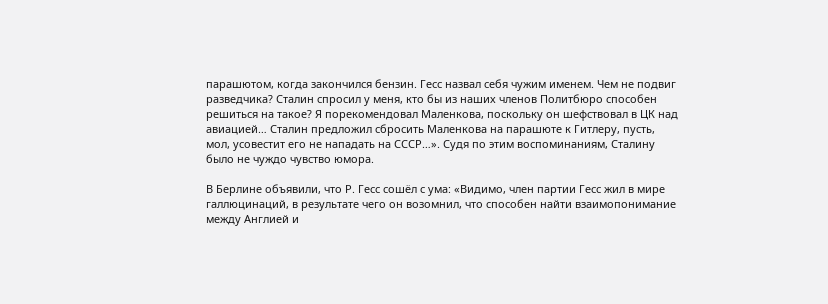парашютом, когда закончился бензин. Гесс назвал себя чужим именем. Чем не подвиг разведчика? Сталин спросил у меня, кто бы из наших членов Политбюро способен решиться на такое? Я порекомендовал Маленкова, поскольку он шефствовал в ЦК над авиацией… Сталин предложил сбросить Маленкова на парашюте к Гитлеру, пусть, мол, усовестит его не нападать на СССР…». Судя по этим воспоминаниям, Сталину было не чуждо чувство юмора.

В Берлине объявили, что Р. Гесс сошёл с ума: «Видимо, член партии Гесс жил в мире галлюцинаций, в результате чего он возомнил, что способен найти взаимопонимание между Англией и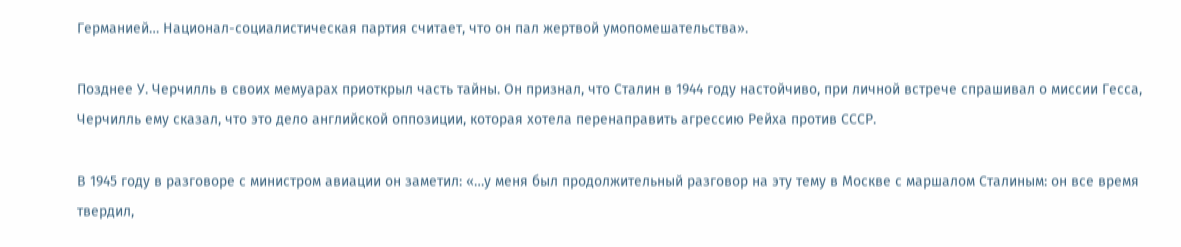Германией… Национал-социалистическая партия считает, что он пал жертвой умопомешательства».

Позднее У. Черчилль в своих мемуарах приоткрыл часть тайны. Он признал, что Сталин в 1944 году настойчиво, при личной встрече спрашивал о миссии Гесса, Черчилль ему сказал, что это дело английской оппозиции, которая хотела перенаправить агрессию Рейха против СССР.

В 1945 году в разговоре с министром авиации он заметил: «…у меня был продолжительный разговор на эту тему в Москве с маршалом Сталиным: он все время твердил,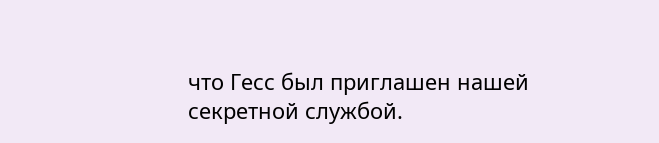что Гесс был приглашен нашей секретной службой.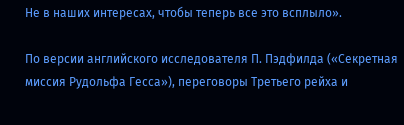Не в наших интересах, чтобы теперь все это всплыло».

По версии английского исследователя П. Пэдфилда («Секретная миссия Рудольфа Гесса»), переговоры Третьего рейха и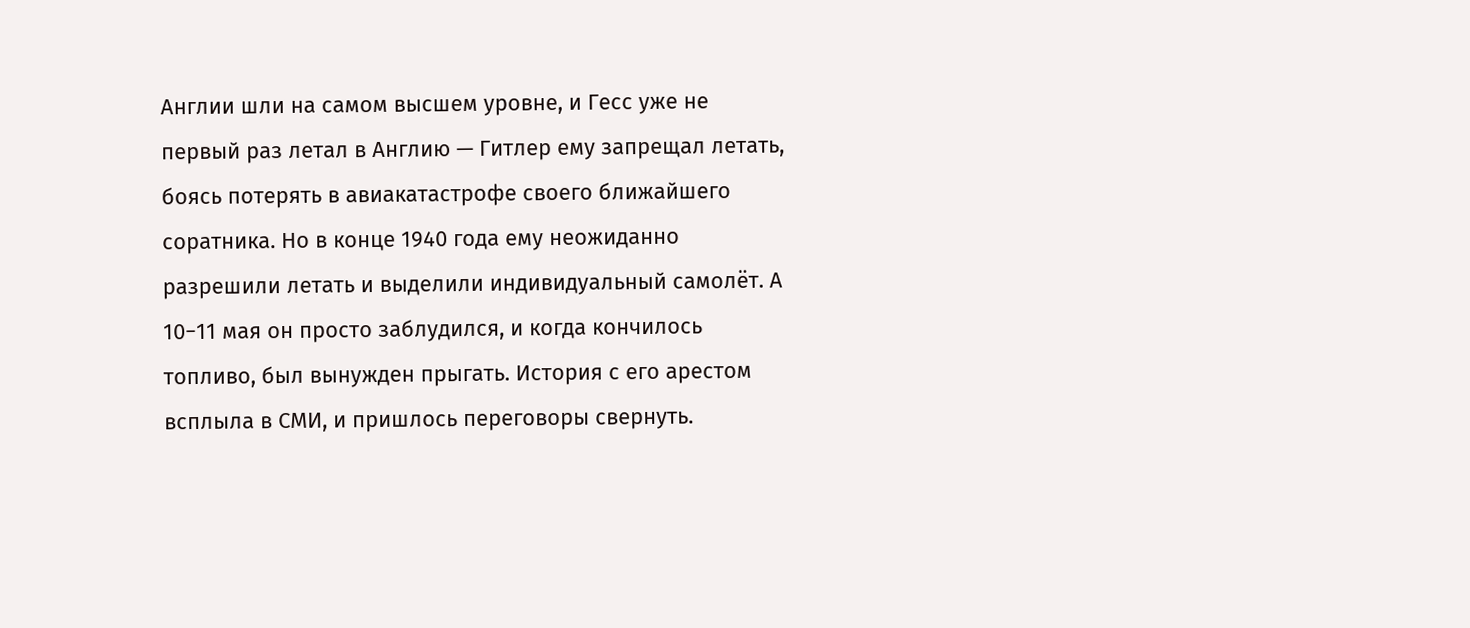Англии шли на самом высшем уровне, и Гесс уже не первый раз летал в Англию — Гитлер ему запрещал летать, боясь потерять в авиакатастрофе своего ближайшего соратника. Но в конце 1940 года ему неожиданно разрешили летать и выделили индивидуальный самолёт. А 10−11 мая он просто заблудился, и когда кончилось топливо, был вынужден прыгать. История с его арестом всплыла в СМИ, и пришлось переговоры свернуть.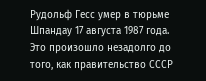Рудольф Гесс умер в тюрьме Шпандау 17 августа 1987 года. Это произошло незадолго до того, как правительство СССР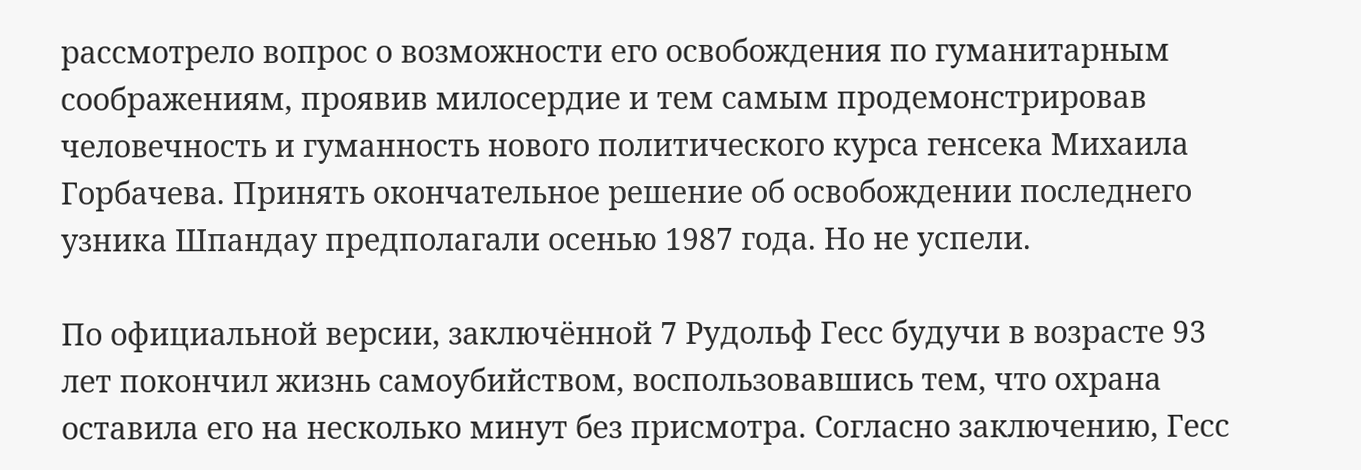рассмотрело вопрос о возможности его освобождения по гуманитарным соображениям, проявив милосердие и тем самым продемонстрировав человечность и гуманность нового политического курса генсека Михаила Горбачева. Принять окончательное решение об освобождении последнего узника Шпандау предполагали осенью 1987 года. Но не успели.

По официальной версии, заключённой 7 Рудольф Гесс будучи в возрасте 93 лет покончил жизнь самоубийством, воспользовавшись тем, что охрана оставила его на несколько минут без присмотра. Согласно заключению, Гесс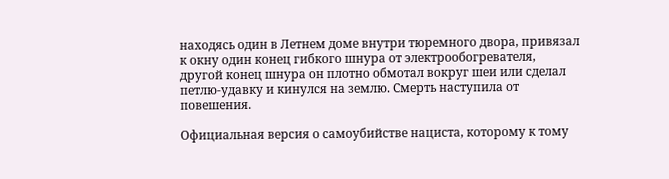находясь один в Летнем доме внутри тюремного двора, привязал к окну один конец гибкого шнура от электрообогревателя, другой конец шнура он плотно обмотал вокруг шеи или сделал петлю-удавку и кинулся на землю. Смерть наступила от повешения.

Официальная версия о самоубийстве нациста, которому к тому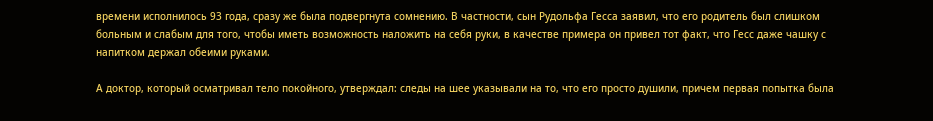времени исполнилось 93 года, сразу же была подвергнута сомнению. В частности, сын Рудольфа Гесса заявил, что его родитель был слишком больным и слабым для того, чтобы иметь возможность наложить на себя руки, в качестве примера он привел тот факт, что Гесс даже чашку с напитком держал обеими руками.

А доктор, который осматривал тело покойного, утверждал: следы на шее указывали на то, что его просто душили, причем первая попытка была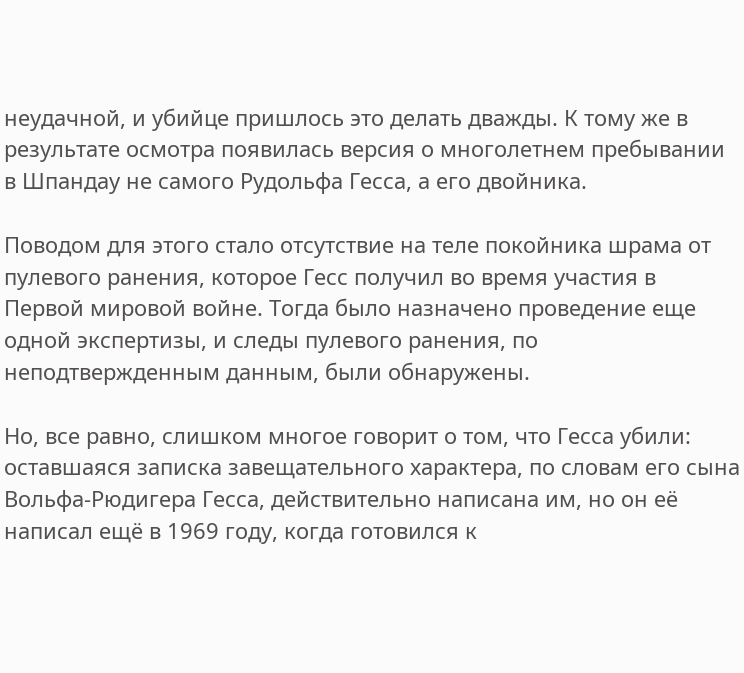неудачной, и убийце пришлось это делать дважды. К тому же в результате осмотра появилась версия о многолетнем пребывании в Шпандау не самого Рудольфа Гесса, а его двойника.

Поводом для этого стало отсутствие на теле покойника шрама от пулевого ранения, которое Гесс получил во время участия в Первой мировой войне. Тогда было назначено проведение еще одной экспертизы, и следы пулевого ранения, по неподтвержденным данным, были обнаружены.

Но, все равно, слишком многое говорит о том, что Гесса убили: оставшаяся записка завещательного характера, по словам его сына Вольфа-Рюдигера Гесса, действительно написана им, но он её написал ещё в 1969 году, когда готовился к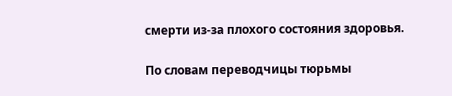смерти из-за плохого состояния здоровья.

По словам переводчицы тюрьмы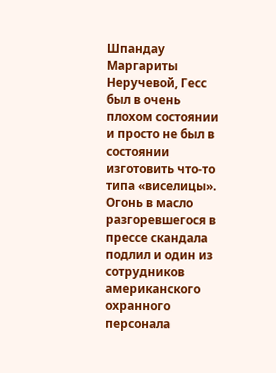Шпандау Маргариты Неручевой, Гесс был в очень плохом состоянии и просто не был в состоянии изготовить что-то типа «виселицы». Огонь в масло разгоревшегося в прессе скандала подлил и один из сотрудников американского охранного персонала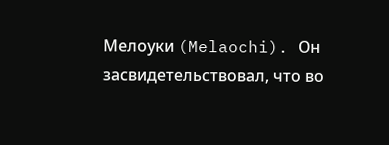Мелоуки (Melaochi). Он засвидетельствовал, что во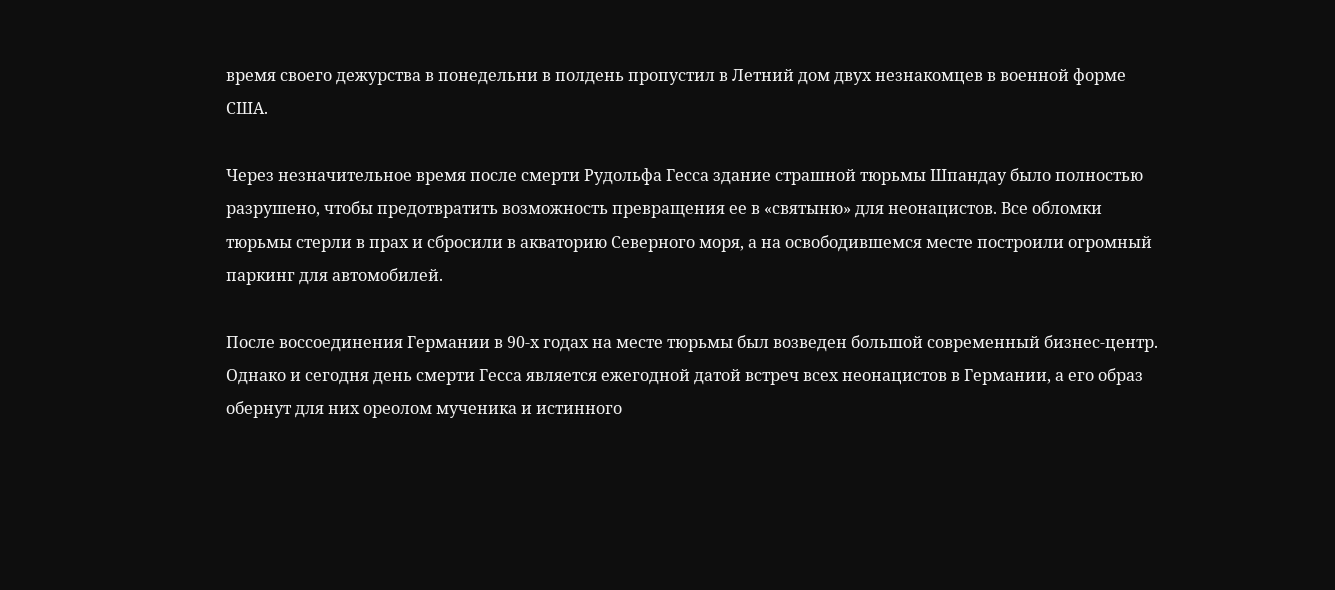время своего дежурства в понедельни в полдень пропустил в Летний дом двух незнакомцев в военной форме США.

Через незначительное время после смерти Рудольфа Гесса здание страшной тюрьмы Шпандау было полностью разрушено, чтобы предотвратить возможность превращения ее в «святыню» для неонацистов. Все обломки тюрьмы стерли в прах и сбросили в акваторию Северного моря, а на освободившемся месте построили огромный паркинг для автомобилей.

После воссоединения Германии в 90-х годах на месте тюрьмы был возведен большой современный бизнес-центр. Однако и сегодня день смерти Гесса является ежегодной датой встреч всех неонацистов в Германии, а его образ обернут для них ореолом мученика и истинного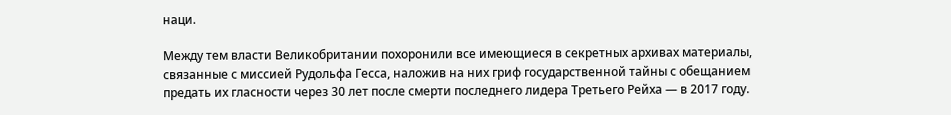наци.

Между тем власти Великобритании похоронили все имеющиеся в секретных архивах материалы, связанные с миссией Рудольфа Гесса, наложив на них гриф государственной тайны с обещанием предать их гласности через 30 лет после смерти последнего лидера Третьего Рейха — в 2017 году.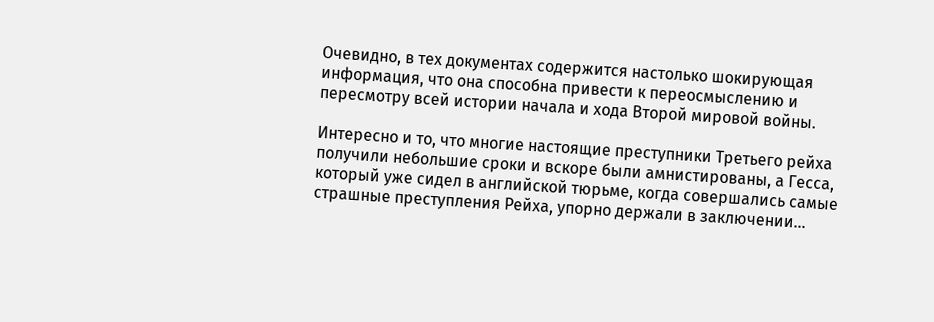Очевидно, в тех документах содержится настолько шокирующая информация, что она способна привести к переосмыслению и пересмотру всей истории начала и хода Второй мировой войны.

Интересно и то, что многие настоящие преступники Третьего рейха получили небольшие сроки и вскоре были амнистированы, а Гесса, который уже сидел в английской тюрьме, когда совершались самые страшные преступления Рейха, упорно держали в заключении…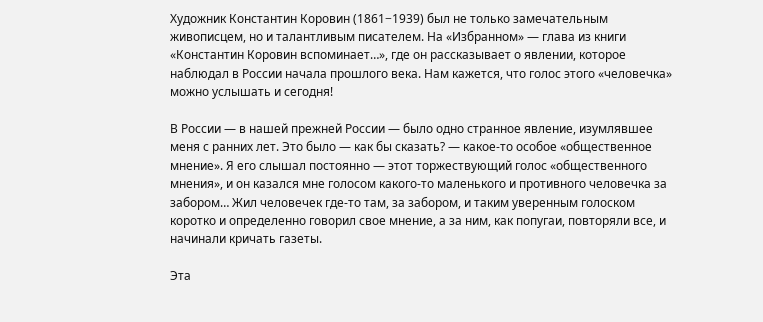Художник Константин Коровин (1861−1939) был не только замечательным живописцем, но и талантливым писателем. На «Избранном» — глава из книги «Константин Коровин вспоминает…», где он рассказывает о явлении, которое наблюдал в России начала прошлого века. Нам кажется, что голос этого «человечка» можно услышать и сегодня!

В России — в нашей прежней России — было одно странное явление, изумлявшее меня с ранних лет. Это было — как бы сказать? — какое-то особое «общественное мнение». Я его слышал постоянно — этот торжествующий голос «общественного мнения», и он казался мне голосом какого-то маленького и противного человечка за забором… Жил человечек где-то там, за забором, и таким уверенным голоском коротко и определенно говорил свое мнение, а за ним, как попугаи, повторяли все, и начинали кричать газеты.

Эта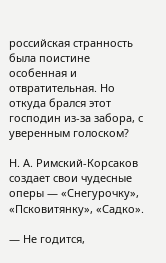российская странность была поистине особенная и отвратительная. Но откуда брался этот господин из-за забора, с уверенным голоском?

Н. А. Римский-Корсаков создает свои чудесные оперы — «Снегурочку», «Псковитянку», «Садко».

— Не годится,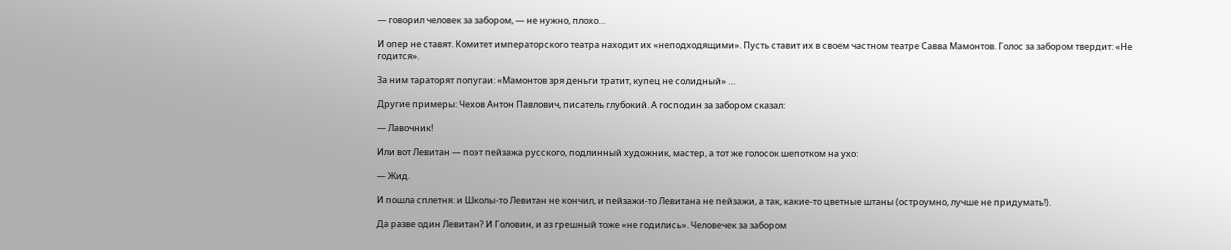— говорил человек за забором, — не нужно, плохо…

И опер не ставят. Комитет императорского театра находит их «неподходящими». Пусть ставит их в своем частном театре Савва Мамонтов. Голос за забором твердит: «Не годится».

За ним тараторят попугаи: «Мамонтов зря деньги тратит, купец не солидный» …

Другие примеры: Чехов Антон Павлович, писатель глубокий. А господин за забором сказал:

— Лавочник!

Или вот Левитан — поэт пейзажа русского, подлинный художник, мастер, а тот же голосок шепотком на ухо:

— Жид.

И пошла сплетня: и Школы-то Левитан не кончил, и пейзажи-то Левитана не пейзажи, а так, какие-то цветные штаны (остроумно, лучше не придумать!).

Да разве один Левитан? И Головин, и аз грешный тоже «не годились». Человечек за забором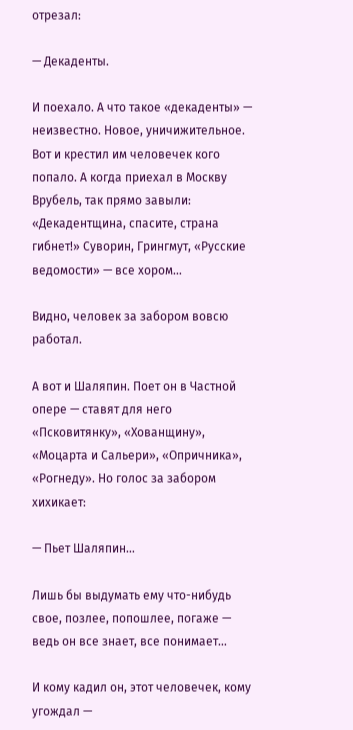отрезал:

— Декаденты.

И поехало. А что такое «декаденты» — неизвестно. Новое, уничижительное. Вот и крестил им человечек кого попало. А когда приехал в Москву Врубель, так прямо завыли: «Декадентщина, спасите, страна гибнет!» Суворин, Грингмут, «Русские ведомости» — все хором…

Видно, человек за забором вовсю работал.

А вот и Шаляпин. Поет он в Частной опере — ставят для него «Псковитянку», «Хованщину», «Моцарта и Сальери», «Опричника», «Рогнеду». Но голос за забором хихикает:

— Пьет Шаляпин…

Лишь бы выдумать ему что-нибудь свое, позлее, попошлее, погаже — ведь он все знает, все понимает…

И кому кадил он, этот человечек, кому угождал —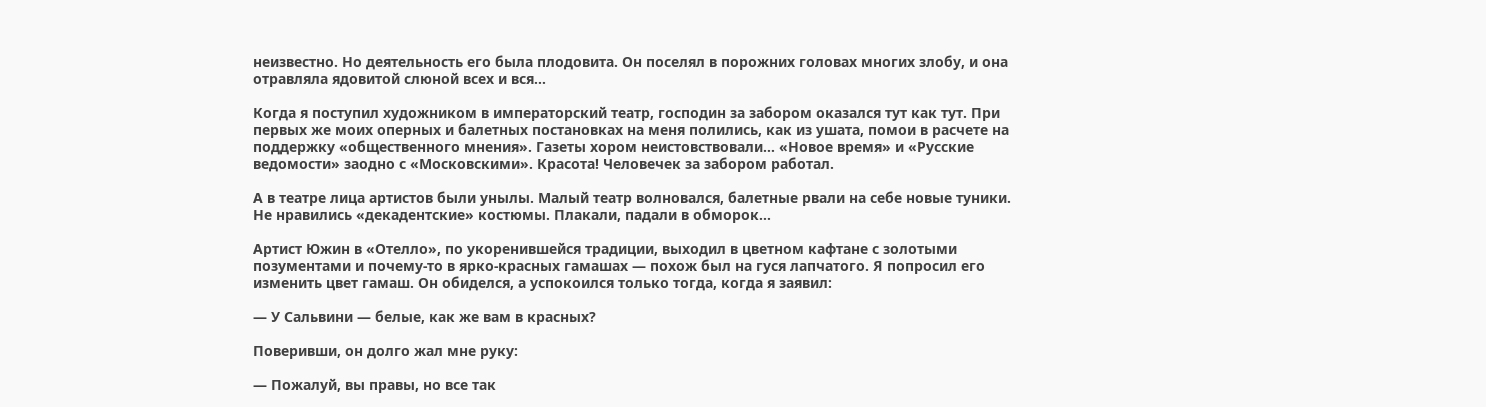неизвестно. Но деятельность его была плодовита. Он поселял в порожних головах многих злобу, и она отравляла ядовитой слюной всех и вся…

Когда я поступил художником в императорский театр, господин за забором оказался тут как тут. При первых же моих оперных и балетных постановках на меня полились, как из ушата, помои в расчете на поддержку «общественного мнения». Газеты хором неистовствовали… «Новое время» и «Русские ведомости» заодно с «Московскими». Красота! Человечек за забором работал.

А в театре лица артистов были унылы. Малый театр волновался, балетные рвали на себе новые туники. Не нравились «декадентские» костюмы. Плакали, падали в обморок…

Артист Южин в «Отелло», по укоренившейся традиции, выходил в цветном кафтане с золотыми позументами и почему-то в ярко-красных гамашах — похож был на гуся лапчатого. Я попросил его изменить цвет гамаш. Он обиделся, а успокоился только тогда, когда я заявил:

— У Сальвини — белые, как же вам в красных?

Поверивши, он долго жал мне руку:

— Пожалуй, вы правы, но все так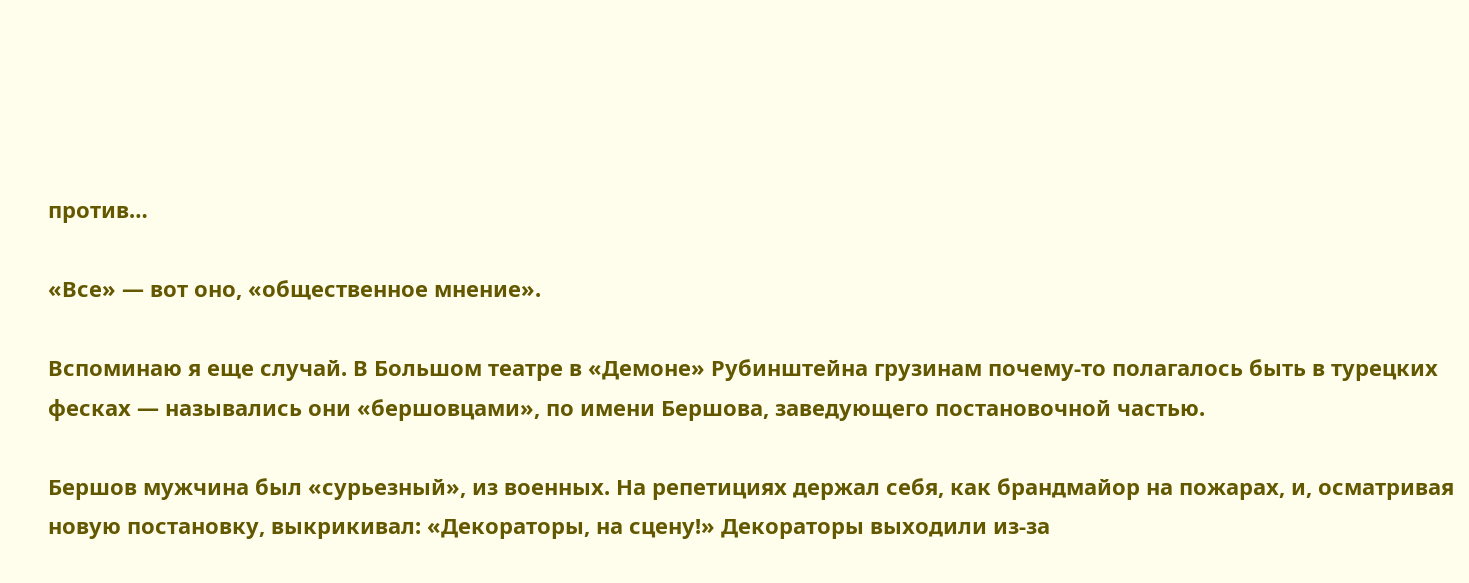против…

«Все» — вот оно, «общественное мнение».

Вспоминаю я еще случай. В Большом театре в «Демоне» Рубинштейна грузинам почему-то полагалось быть в турецких фесках — назывались они «бершовцами», по имени Бершова, заведующего постановочной частью.

Бершов мужчина был «сурьезный», из военных. На репетициях держал себя, как брандмайор на пожарах, и, осматривая новую постановку, выкрикивал: «Декораторы, на сцену!» Декораторы выходили из-за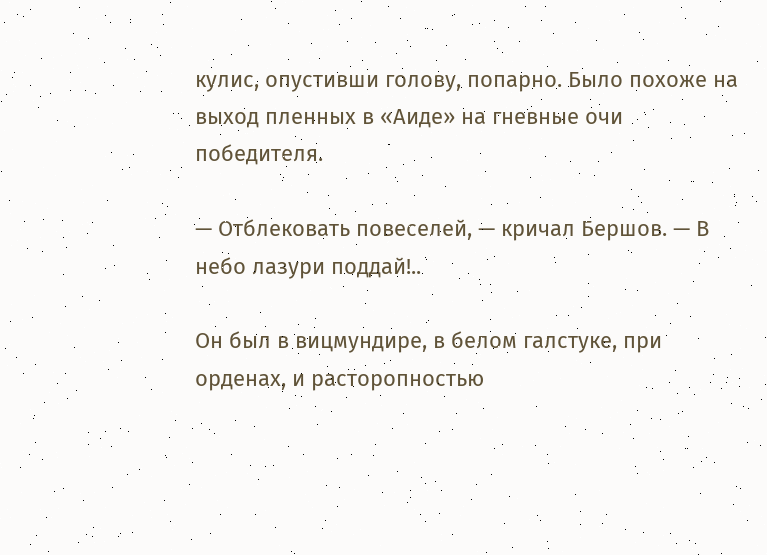кулис, опустивши голову, попарно. Было похоже на выход пленных в «Аиде» на гневные очи победителя.

— Отблековать повеселей, — кричал Бершов. — В небо лазури поддай!..

Он был в вицмундире, в белом галстуке, при орденах, и расторопностью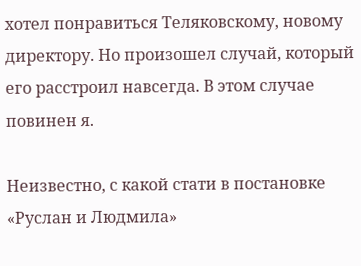хотел понравиться Теляковскому, новому директору. Но произошел случай, который его расстроил навсегда. В этом случае повинен я.

Неизвестно, с какой стати в постановке «Руслан и Людмила»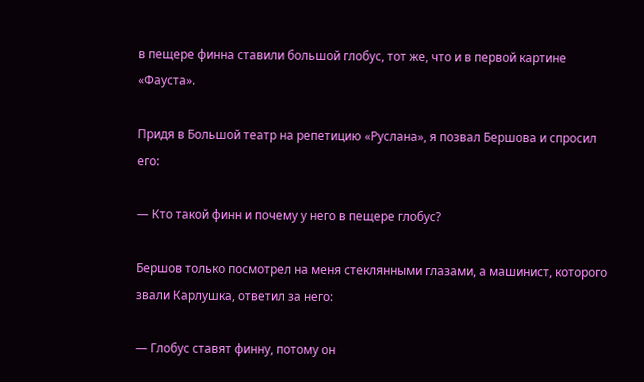в пещере финна ставили большой глобус, тот же, что и в первой картине «Фауста».

Придя в Большой театр на репетицию «Руслана», я позвал Бершова и спросил его:

— Кто такой финн и почему у него в пещере глобус?

Бершов только посмотрел на меня стеклянными глазами, а машинист, которого звали Карлушка, ответил за него:

— Глобус ставят финну, потому он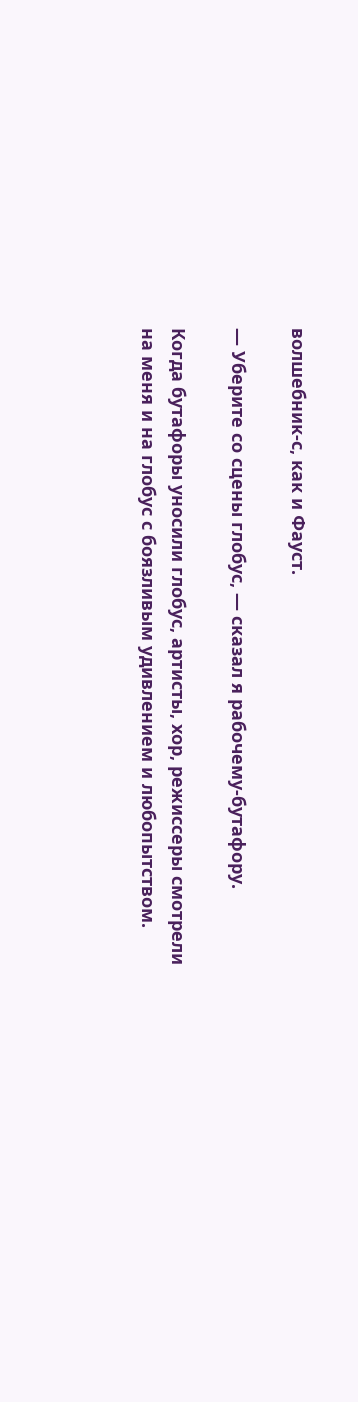волшебник-с, как и Фауст.

— Уберите со сцены глобус, — сказал я рабочему-бутафору.

Когда бутафоры уносили глобус, артисты, хор, режиссеры смотрели на меня и на глобус с боязливым удивлением и любопытством.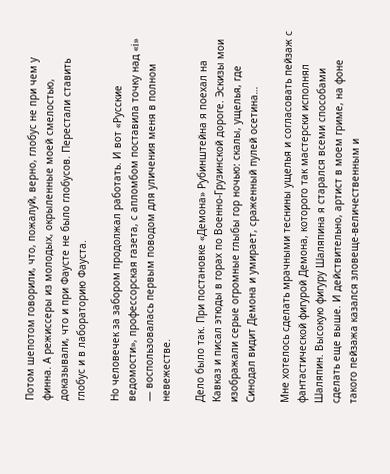Потом шепотом говорили, что, пожалуй, верно, глобус не при чем у финна. А режиссеры из молодых, окрыленные моей смелостью, доказывали, что и при Фаусте не было глобусов. Перестали ставить глобус и в лабораторию Фауста.

Но человечек за забором продолжал работать. И вот «Русские ведомости», профессорская газета, с апломбом поставила точку над «i» — воспользовалась первым поводом для уличения меня в полном невежестве.

Дело было так. При постановке «Демона» Рубинштейна я поехал на Кавказ и писал этюды в горах по Военно-Грузинской дороге. Эскизы мои изображали серые огромные глыбы гор ночью: скалы, ущелья, где Синодал видит Демона и умирает, сраженный пулей осетина…

Мне хотелось сделать мрачными теснины ущелья и согласовать пейзаж с фантастической фигурой Демона, которого так мастерски исполнял Шаляпин. Высокую фигуру Шаляпина я старался всеми способами сделать еще выше. И действительно, артист в моем гриме, на фоне такого пейзажа казался зловеще-величественным и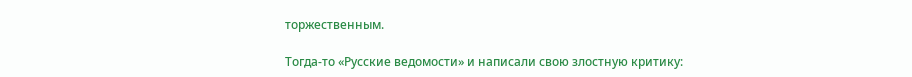торжественным.

Тогда-то «Русские ведомости» и написали свою злостную критику: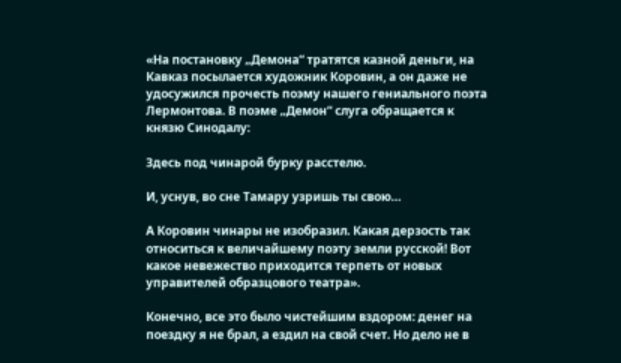«На постановку „Демона“ тратятся казной деньги, на Кавказ посылается художник Коровин, а он даже не удосужился прочесть поэму нашего гениального поэта Лермонтова. В поэме „Демон“ слуга обращается к князю Синодалу:

Здесь под чинарой бурку расстелю.

И, уснув, во сне Тамару узришь ты свою…

А Коровин чинары не изобразил. Какая дерзость так относиться к величайшему поэту земли русской! Вот какое невежество приходится терпеть от новых управителей образцового театра».

Конечно, все это было чистейшим вздором: денег на поездку я не брал, а ездил на свой счет. Но дело не в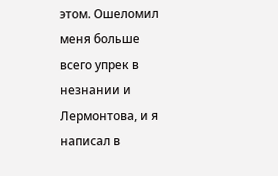этом. Ошеломил меня больше всего упрек в незнании и Лермонтова, и я написал в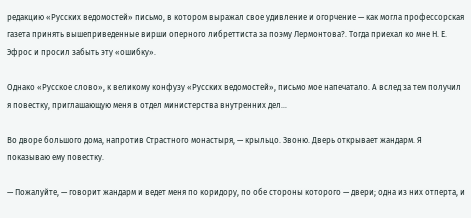редакцию «Русских ведомостей» письмо, в котором выражал свое удивление и огорчение — как могла профессорская газета принять вышеприведенные вирши оперного либреттиста за поэму Лермонтова?. Тогда приехал ко мне Н. Е. Эфрос и просил забыть эту «ошибку».

Однако «Русское слово», к великому конфузу «Русских ведомостей», письмо мое напечатало. А вслед за тем получил я повестку, приглашающую меня в отдел министерства внутренних дел…

Во дворе большого дома, напротив Страстного монастыря, — крыльцо. Звоню. Дверь открывает жандарм. Я показываю ему повестку.

— Пожалуйте, — говорит жандарм и ведет меня по коридору, по обе стороны которого — двери; одна из них отперта, и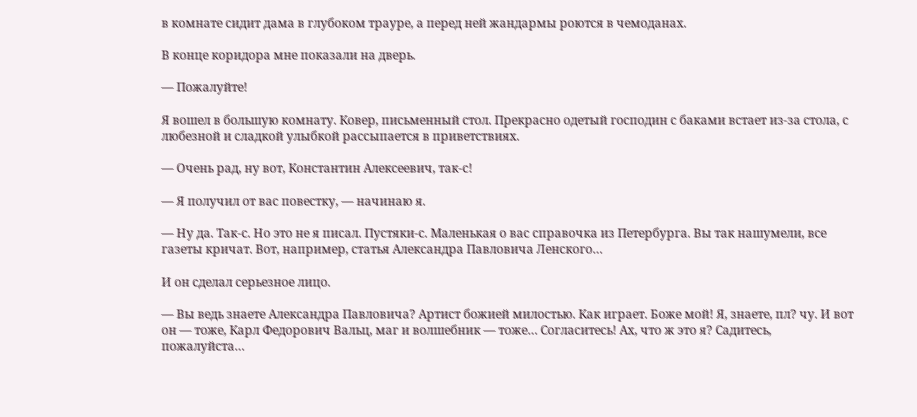в комнате сидит дама в глубоком трауре, а перед ней жандармы роются в чемоданах.

В конце коридора мне показали на дверь.

— Пожалуйте!

Я вошел в большую комнату. Ковер, письменный стол. Прекрасно одетый господин с баками встает из-за стола, с любезной и сладкой улыбкой рассыпается в приветствиях.

— Очень рад, ну вот, Константин Алексеевич, так-с!

— Я получил от вас повестку, — начинаю я.

— Ну да. Так-с. Но это не я писал. Пустяки-с. Маленькая о вас справочка из Петербурга. Вы так нашумели, все газеты кричат. Вот, например, статья Александра Павловича Ленского…

И он сделал серьезное лицо.

— Вы ведь знаете Александра Павловича? Артист божией милостью. Как играет. Боже мой! Я, знаете, пл? чу. И вот он — тоже, Карл Федорович Вальц, маг и волшебник — тоже… Согласитесь! Ах, что ж это я? Садитесь, пожалуйста…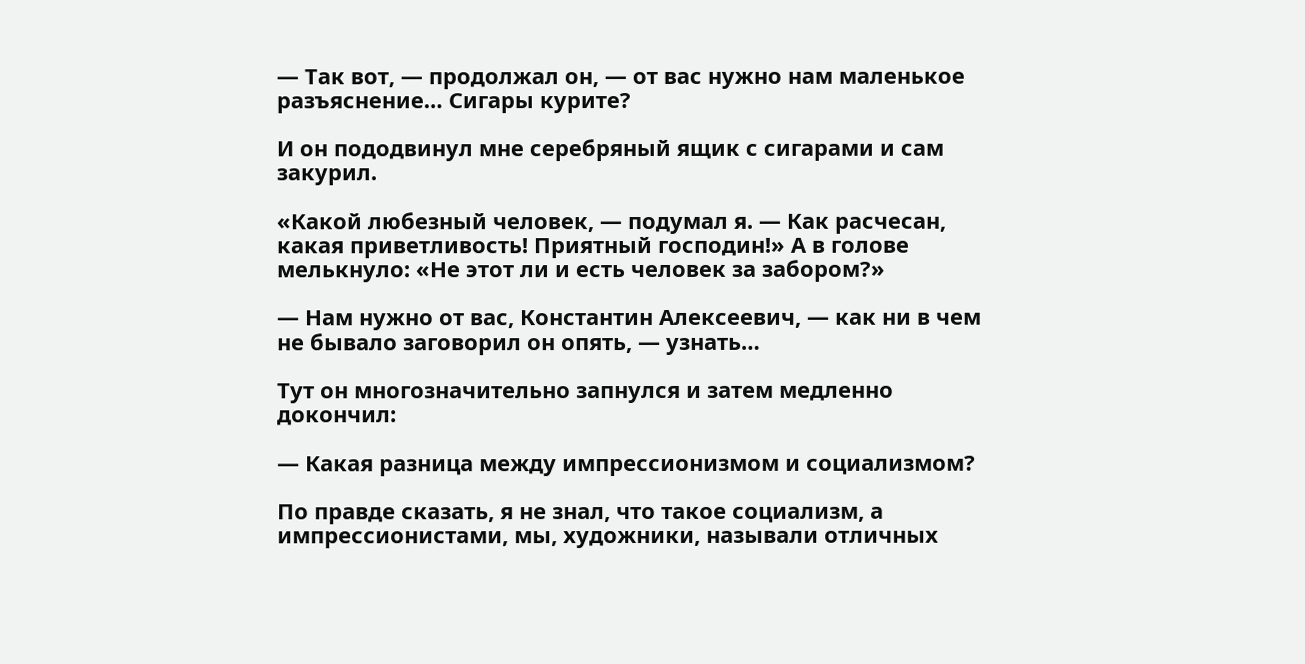— Так вот, — продолжал он, — от вас нужно нам маленькое разъяснение… Сигары курите?

И он пододвинул мне серебряный ящик с сигарами и сам закурил.

«Какой любезный человек, — подумал я. — Как расчесан, какая приветливость! Приятный господин!» А в голове мелькнуло: «Не этот ли и есть человек за забором?»

— Нам нужно от вас, Константин Алексеевич, — как ни в чем не бывало заговорил он опять, — узнать…

Тут он многозначительно запнулся и затем медленно докончил:

— Какая разница между импрессионизмом и социализмом?

По правде сказать, я не знал, что такое социализм, а импрессионистами, мы, художники, называли отличных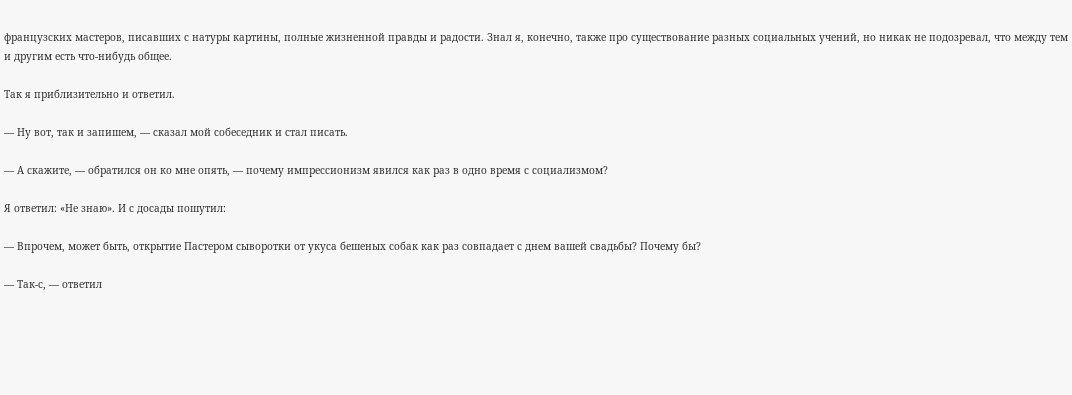французских мастеров, писавших с натуры картины, полные жизненной правды и радости. Знал я, конечно, также про существование разных социальных учений, но никак не подозревал, что между тем и другим есть что-нибудь общее.

Так я приблизительно и ответил.

— Ну вот, так и запишем, — сказал мой собеседник и стал писать.

— А скажите, — обратился он ко мне опять, — почему импрессионизм явился как раз в одно время с социализмом?

Я ответил: «Не знаю». И с досады пошутил:

— Впрочем, может быть, открытие Пастером сыворотки от укуса бешеных собак как раз совпадает с днем вашей свадьбы? Почему бы?

— Так-с, — ответил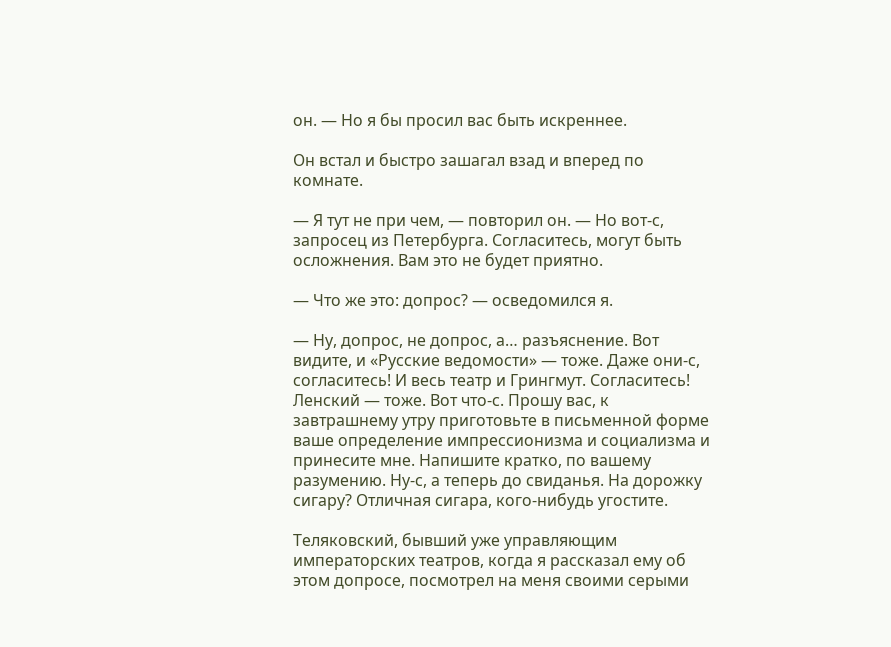он. — Но я бы просил вас быть искреннее.

Он встал и быстро зашагал взад и вперед по комнате.

— Я тут не при чем, — повторил он. — Но вот-с, запросец из Петербурга. Согласитесь, могут быть осложнения. Вам это не будет приятно.

— Что же это: допрос? — осведомился я.

— Ну, допрос, не допрос, а… разъяснение. Вот видите, и «Русские ведомости» — тоже. Даже они-с, согласитесь! И весь театр и Грингмут. Согласитесь! Ленский — тоже. Вот что-с. Прошу вас, к завтрашнему утру приготовьте в письменной форме ваше определение импрессионизма и социализма и принесите мне. Напишите кратко, по вашему разумению. Ну-с, а теперь до свиданья. На дорожку сигару? Отличная сигара, кого-нибудь угостите.

Теляковский, бывший уже управляющим императорских театров, когда я рассказал ему об этом допросе, посмотрел на меня своими серыми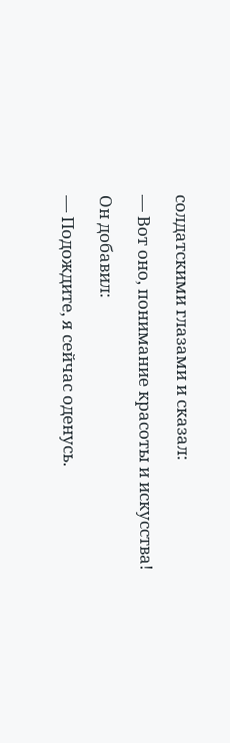солдатскими глазами и сказал:

— Вот оно, понимание красоты и искусства!

Он добавил:

— Подождите, я сейчас оденусь.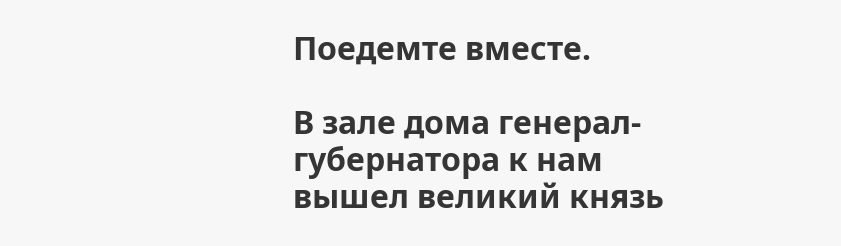Поедемте вместе.

В зале дома генерал-губернатора к нам вышел великий князь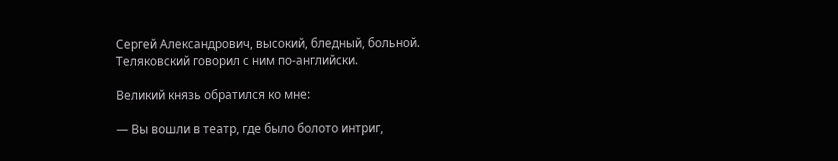Сергей Александрович, высокий, бледный, больной. Теляковский говорил с ним по-английски.

Великий князь обратился ко мне:

— Вы вошли в театр, где было болото интриг,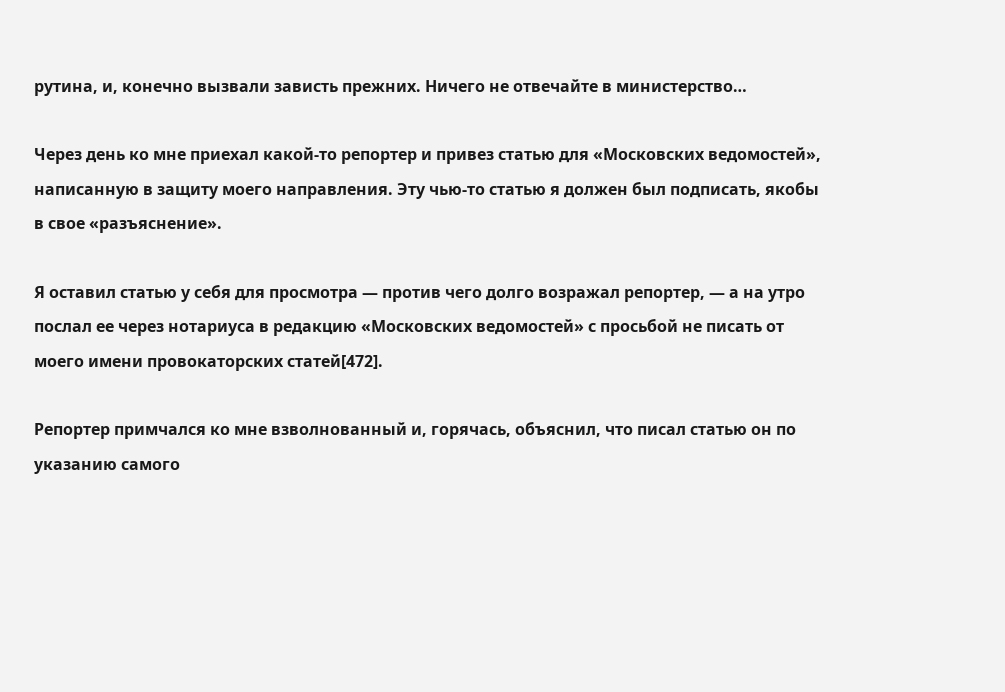рутина, и, конечно вызвали зависть прежних. Ничего не отвечайте в министерство…

Через день ко мне приехал какой-то репортер и привез статью для «Московских ведомостей», написанную в защиту моего направления. Эту чью-то статью я должен был подписать, якобы в свое «разъяснение».

Я оставил статью у себя для просмотра — против чего долго возражал репортер, — а на утро послал ее через нотариуса в редакцию «Московских ведомостей» с просьбой не писать от моего имени провокаторских статей[472].

Репортер примчался ко мне взволнованный и, горячась, объяснил, что писал статью он по указанию самого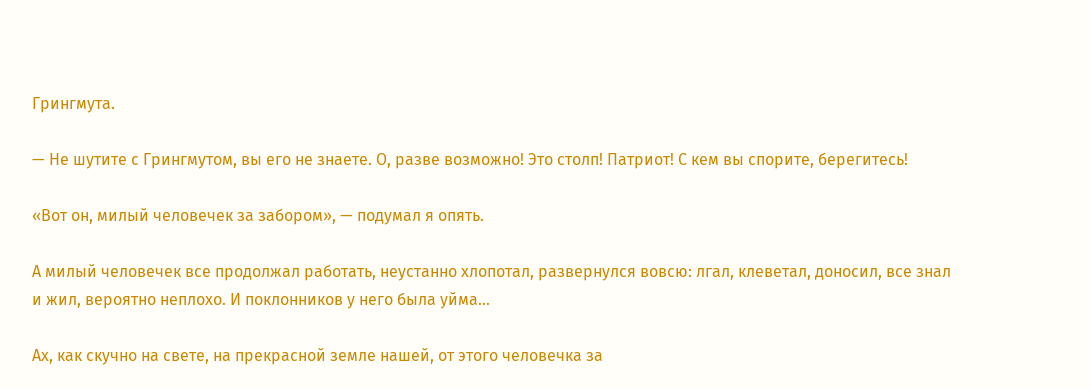Грингмута.

— Не шутите с Грингмутом, вы его не знаете. О, разве возможно! Это столп! Патриот! С кем вы спорите, берегитесь!

«Вот он, милый человечек за забором», — подумал я опять.

А милый человечек все продолжал работать, неустанно хлопотал, развернулся вовсю: лгал, клеветал, доносил, все знал и жил, вероятно неплохо. И поклонников у него была уйма…

Ах, как скучно на свете, на прекрасной земле нашей, от этого человечка за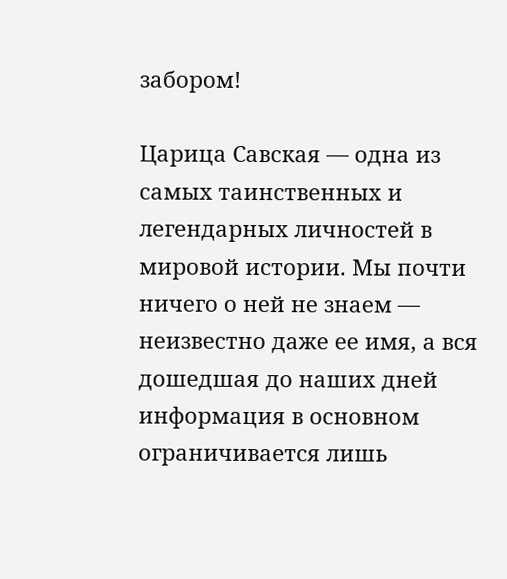забором!

Царица Савская — одна из самых таинственных и легендарных личностей в мировой истории. Мы почти ничего о ней не знаем — неизвестно даже ее имя, а вся дошедшая до наших дней информация в основном ограничивается лишь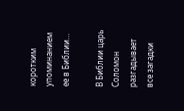коротким упоминанием ее в Библии…

В Библии царь Соломон разгадывает все загадки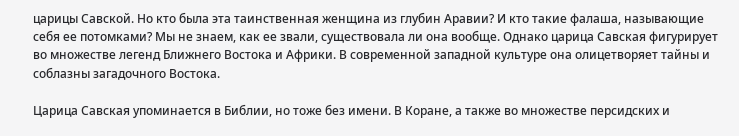царицы Савской. Но кто была эта таинственная женщина из глубин Аравии? И кто такие фалаша, называющие себя ее потомками? Мы не знаем, как ее звали, существовала ли она вообще. Однако царица Савская фигурирует во множестве легенд Ближнего Востока и Африки. В современной западной культуре она олицетворяет тайны и соблазны загадочного Востока.

Царица Савская упоминается в Библии, но тоже без имени. В Коране, а также во множестве персидских и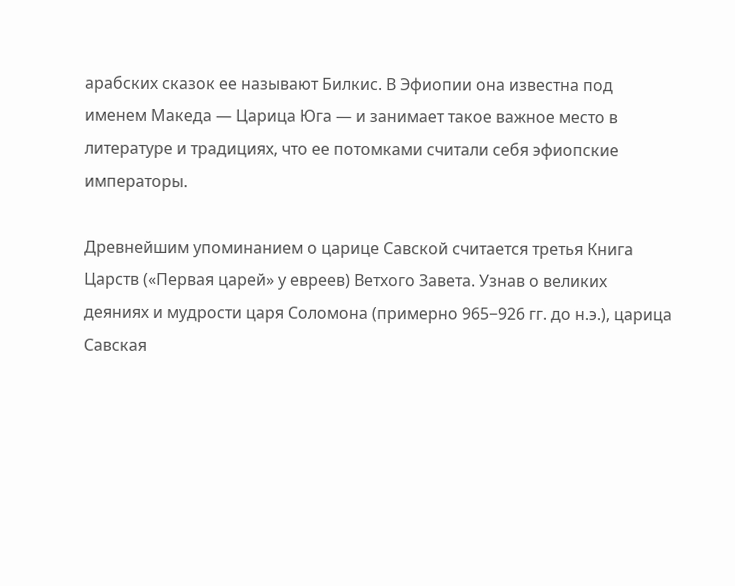арабских сказок ее называют Билкис. В Эфиопии она известна под именем Македа — Царица Юга — и занимает такое важное место в литературе и традициях, что ее потомками считали себя эфиопские императоры.

Древнейшим упоминанием о царице Савской считается третья Книга Царств («Первая царей» у евреев) Ветхого Завета. Узнав о великих деяниях и мудрости царя Соломона (примерно 965−926 гг. до н.э.), царица Савская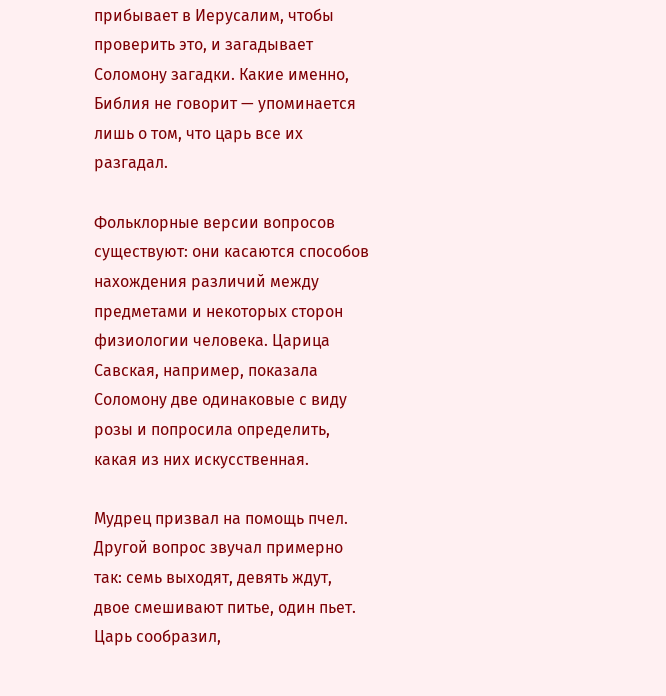прибывает в Иерусалим, чтобы проверить это, и загадывает Соломону загадки. Какие именно, Библия не говорит — упоминается лишь о том, что царь все их разгадал.

Фольклорные версии вопросов существуют: они касаются способов нахождения различий между предметами и некоторых сторон физиологии человека. Царица Савская, например, показала Соломону две одинаковые с виду розы и попросила определить, какая из них искусственная.

Мудрец призвал на помощь пчел. Другой вопрос звучал примерно так: семь выходят, девять ждут, двое смешивают питье, один пьет. Царь сообразил,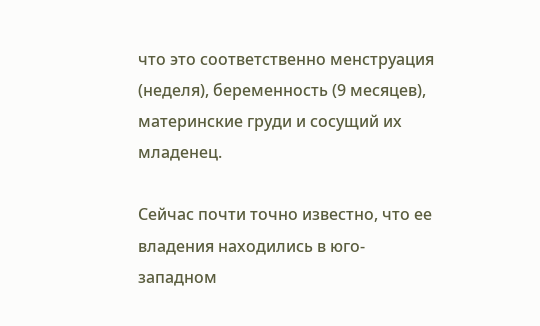что это соответственно менструация (неделя), беременность (9 месяцев), материнские груди и сосущий их младенец.

Сейчас почти точно известно, что ее владения находились в юго-западном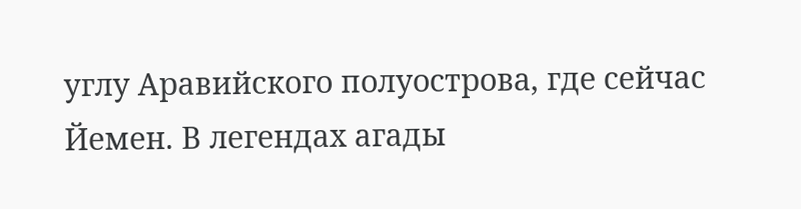углу Аравийского полуострова, где сейчас Йемен. В легендах агады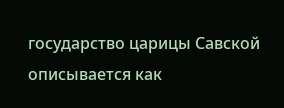государство царицы Савской описывается как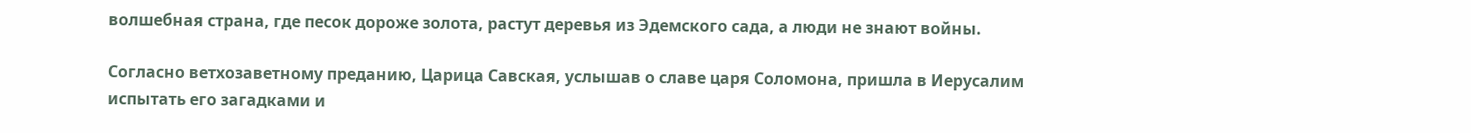волшебная страна, где песок дороже золота, растут деревья из Эдемского сада, а люди не знают войны.

Согласно ветхозаветному преданию, Царица Савская, услышав о славе царя Соломона, пришла в Иерусалим испытать его загадками и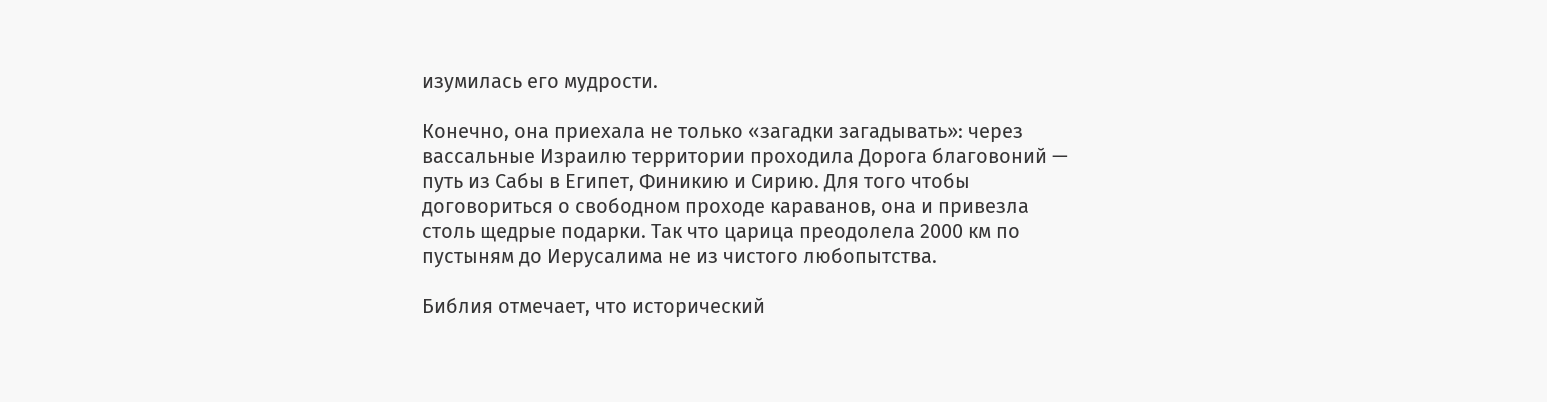изумилась его мудрости.

Конечно, она приехала не только «загадки загадывать»: через вассальные Израилю территории проходила Дорога благовоний — путь из Сабы в Египет, Финикию и Сирию. Для того чтобы договориться о свободном проходе караванов, она и привезла столь щедрые подарки. Так что царица преодолела 2000 км по пустыням до Иерусалима не из чистого любопытства.

Библия отмечает, что исторический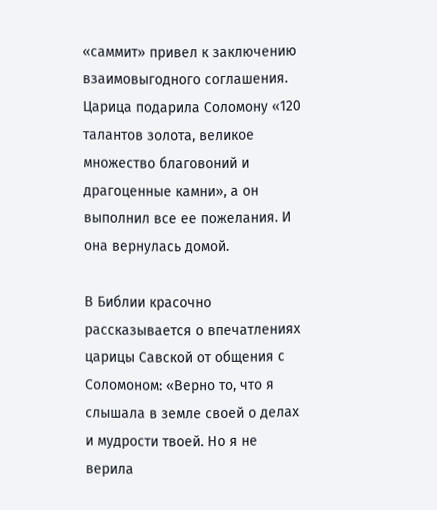«саммит» привел к заключению взаимовыгодного соглашения. Царица подарила Соломону «120 талантов золота, великое множество благовоний и драгоценные камни», а он выполнил все ее пожелания. И она вернулась домой.

В Библии красочно рассказывается о впечатлениях царицы Савской от общения с Соломоном: «Верно то, что я слышала в земле своей о делах и мудрости твоей. Но я не верила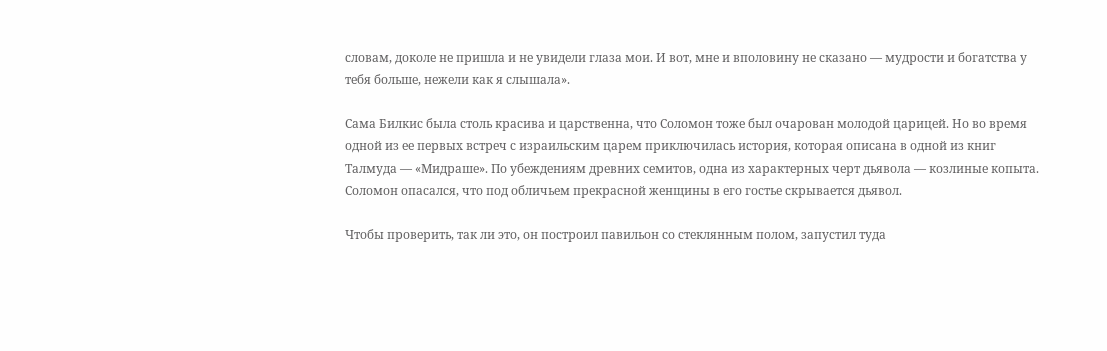словам, доколе не пришла и не увидели глаза мои. И вот, мне и вполовину не сказано — мудрости и богатства у тебя больше, нежели как я слышала».

Сама Билкис была столь красива и царственна, что Соломон тоже был очарован молодой царицей. Но во время одной из ее первых встреч с израильским царем приключилась история, которая описана в одной из книг Талмуда — «Мидраше». По убеждениям древних семитов, одна из характерных черт дьявола — козлиные копыта. Соломон опасался, что под обличьем прекрасной женщины в его гостье скрывается дьявол.

Чтобы проверить, так ли это, он построил павильон со стеклянным полом, запустил туда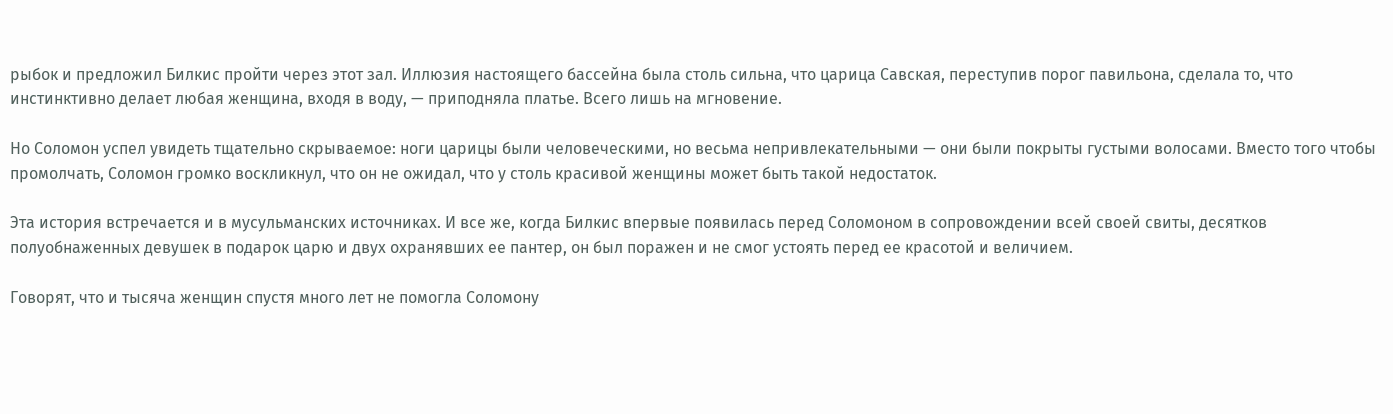рыбок и предложил Билкис пройти через этот зал. Иллюзия настоящего бассейна была столь сильна, что царица Савская, переступив порог павильона, сделала то, что инстинктивно делает любая женщина, входя в воду, — приподняла платье. Всего лишь на мгновение.

Но Соломон успел увидеть тщательно скрываемое: ноги царицы были человеческими, но весьма непривлекательными — они были покрыты густыми волосами. Вместо того чтобы промолчать, Соломон громко воскликнул, что он не ожидал, что у столь красивой женщины может быть такой недостаток.

Эта история встречается и в мусульманских источниках. И все же, когда Билкис впервые появилась перед Соломоном в сопровождении всей своей свиты, десятков полуобнаженных девушек в подарок царю и двух охранявших ее пантер, он был поражен и не смог устоять перед ее красотой и величием.

Говорят, что и тысяча женщин спустя много лет не помогла Соломону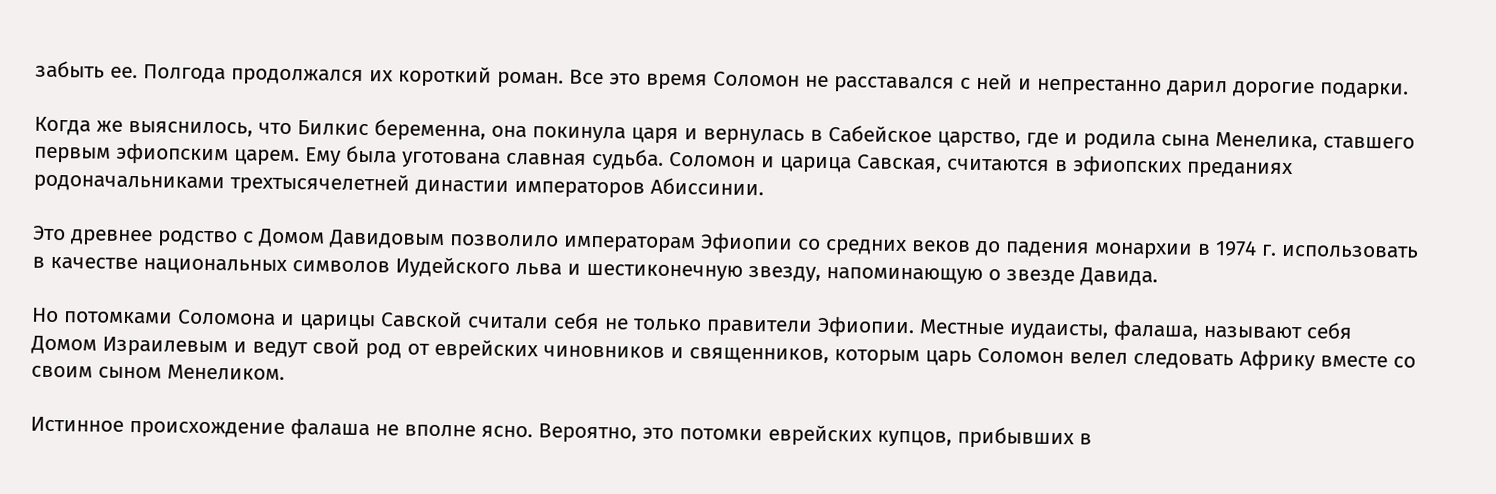забыть ее. Полгода продолжался их короткий роман. Все это время Соломон не расставался с ней и непрестанно дарил дорогие подарки.

Когда же выяснилось, что Билкис беременна, она покинула царя и вернулась в Сабейское царство, где и родила сына Менелика, ставшего первым эфиопским царем. Ему была уготована славная судьба. Соломон и царица Савская, считаются в эфиопских преданиях родоначальниками трехтысячелетней династии императоров Абиссинии.

Это древнее родство с Домом Давидовым позволило императорам Эфиопии со средних веков до падения монархии в 1974 г. использовать в качестве национальных символов Иудейского льва и шестиконечную звезду, напоминающую о звезде Давида.

Но потомками Соломона и царицы Савской считали себя не только правители Эфиопии. Местные иудаисты, фалаша, называют себя Домом Израилевым и ведут свой род от еврейских чиновников и священников, которым царь Соломон велел следовать Африку вместе со своим сыном Менеликом.

Истинное происхождение фалаша не вполне ясно. Вероятно, это потомки еврейских купцов, прибывших в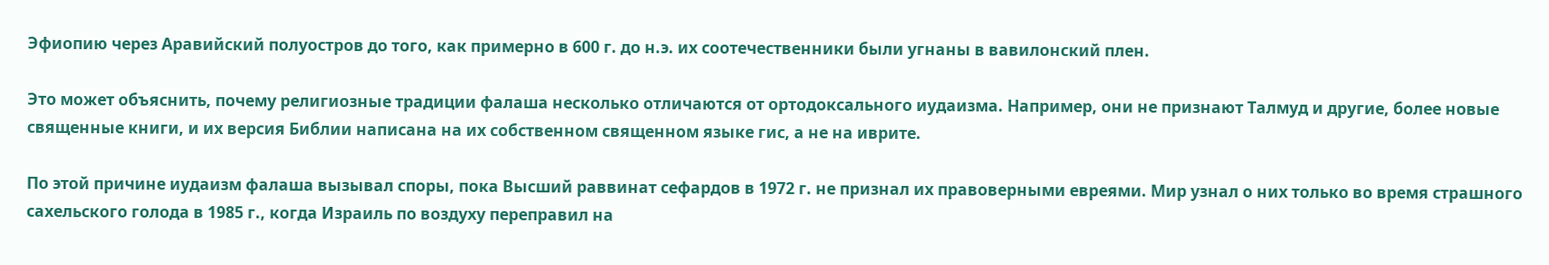Эфиопию через Аравийский полуостров до того, как примерно в 600 г. до н.э. их соотечественники были угнаны в вавилонский плен.

Это может объяснить, почему религиозные традиции фалаша несколько отличаются от ортодоксального иудаизма. Например, они не признают Талмуд и другие, более новые священные книги, и их версия Библии написана на их собственном священном языке гис, а не на иврите.

По этой причине иудаизм фалаша вызывал споры, пока Высший раввинат сефардов в 1972 г. не признал их правоверными евреями. Мир узнал о них только во время страшного сахельского голода в 1985 г., когда Израиль по воздуху переправил на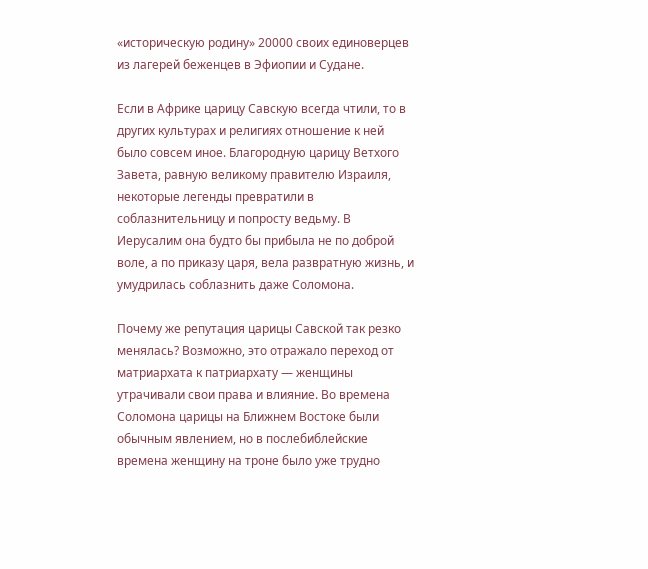«историческую родину» 20000 своих единоверцев из лагерей беженцев в Эфиопии и Судане.

Если в Африке царицу Савскую всегда чтили, то в других культурах и религиях отношение к ней было совсем иное. Благородную царицу Ветхого Завета, равную великому правителю Израиля, некоторые легенды превратили в соблазнительницу и попросту ведьму. В Иерусалим она будто бы прибыла не по доброй воле, а по приказу царя, вела развратную жизнь, и умудрилась соблазнить даже Соломона.

Почему же репутация царицы Савской так резко менялась? Возможно, это отражало переход от матриархата к патриархату — женщины утрачивали свои права и влияние. Во времена Соломона царицы на Ближнем Востоке были обычным явлением, но в послебиблейские времена женщину на троне было уже трудно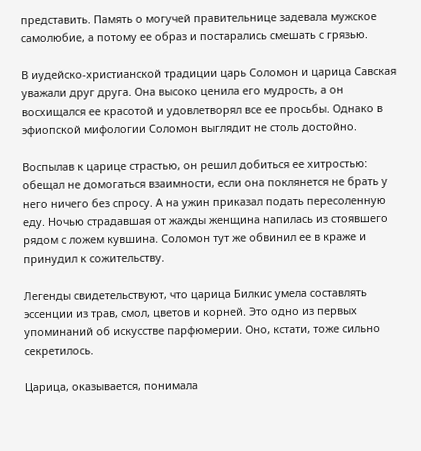представить. Память о могучей правительнице задевала мужское самолюбие, а потому ее образ и постарались смешать с грязью.

В иудейско-христианской традиции царь Соломон и царица Савская уважали друг друга. Она высоко ценила его мудрость, а он восхищался ее красотой и удовлетворял все ее просьбы. Однако в эфиопской мифологии Соломон выглядит не столь достойно.

Воспылав к царице страстью, он решил добиться ее хитростью: обещал не домогаться взаимности, если она поклянется не брать у него ничего без спросу. А на ужин приказал подать пересоленную еду. Ночью страдавшая от жажды женщина напилась из стоявшего рядом с ложем кувшина. Соломон тут же обвинил ее в краже и принудил к сожительству.

Легенды свидетельствуют, что царица Билкис умела составлять эссенции из трав, смол, цветов и корней. Это одно из первых упоминаний об искусстве парфюмерии. Оно, кстати, тоже сильно секретилось.

Царица, оказывается, понимала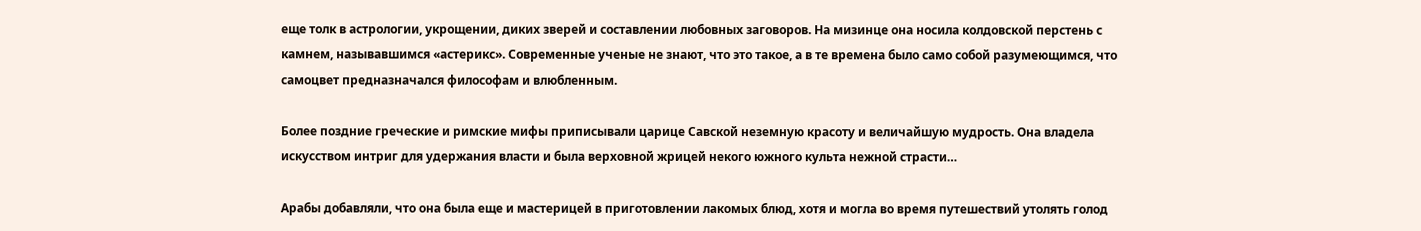еще толк в астрологии, укрощении, диких зверей и составлении любовных заговоров. На мизинце она носила колдовской перстень с камнем, называвшимся «астерикс». Современные ученые не знают, что это такое, а в те времена было само собой разумеющимся, что самоцвет предназначался философам и влюбленным.

Более поздние греческие и римские мифы приписывали царице Савской неземную красоту и величайшую мудрость. Она владела искусством интриг для удержания власти и была верховной жрицей некого южного культа нежной страсти…

Арабы добавляли, что она была еще и мастерицей в приготовлении лакомых блюд, хотя и могла во время путешествий утолять голод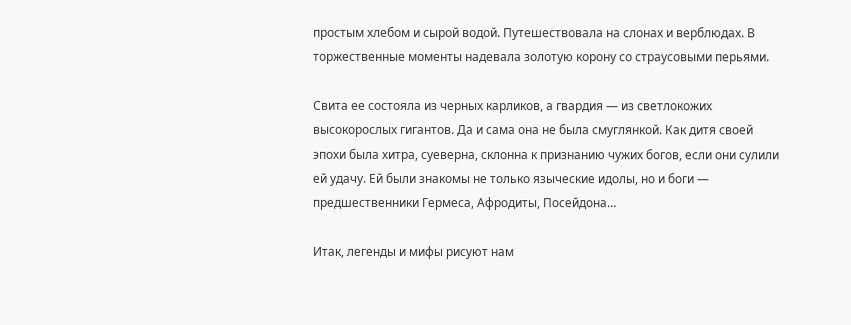простым хлебом и сырой водой. Путешествовала на слонах и верблюдах. В торжественные моменты надевала золотую корону со страусовыми перьями.

Свита ее состояла из черных карликов, а гвардия — из светлокожих высокорослых гигантов. Да и сама она не была смуглянкой. Как дитя своей эпохи была хитра, суеверна, склонна к признанию чужих богов, если они сулили ей удачу. Ей были знакомы не только языческие идолы, но и боги — предшественники Гермеса, Афродиты, Посейдона…

Итак, легенды и мифы рисуют нам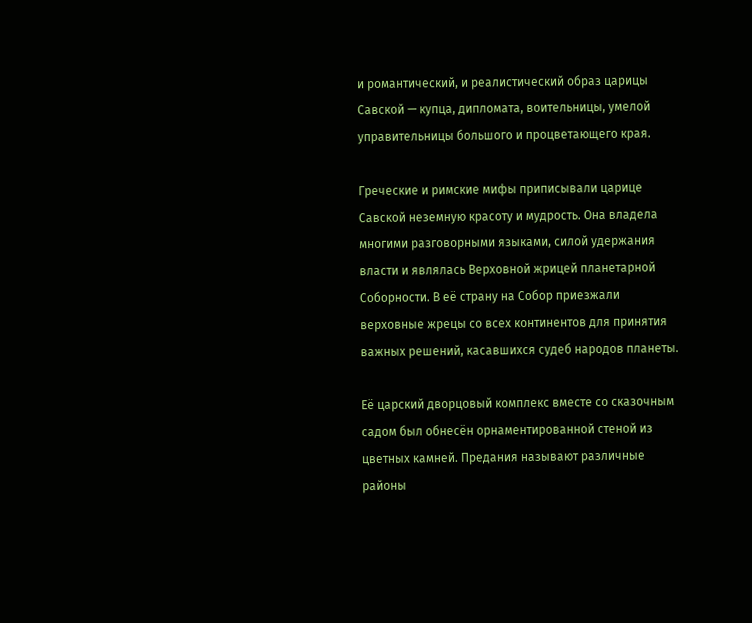и романтический, и реалистический образ царицы Савской — купца, дипломата, воительницы, умелой управительницы большого и процветающего края.

Греческие и римские мифы приписывали царице Савской неземную красоту и мудрость. Она владела многими разговорными языками, силой удержания власти и являлась Верховной жрицей планетарной Соборности. В её страну на Собор приезжали верховные жрецы со всех континентов для принятия важных решений, касавшихся судеб народов планеты.

Её царский дворцовый комплекс вместе со сказочным садом был обнесён орнаментированной стеной из цветных камней. Предания называют различные районы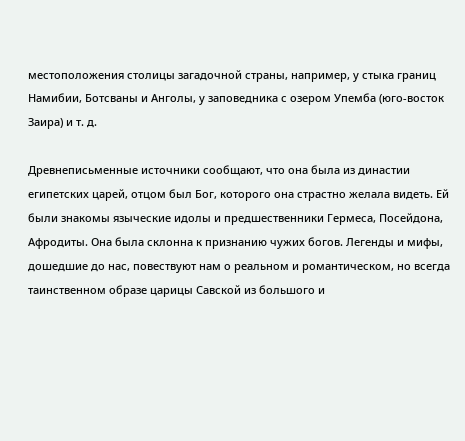местоположения столицы загадочной страны, например, у стыка границ Намибии, Ботсваны и Анголы, у заповедника с озером Упемба (юго-восток Заира) и т. д.

Древнеписьменные источники сообщают, что она была из династии египетских царей, отцом был Бог, которого она страстно желала видеть. Ей были знакомы языческие идолы и предшественники Гермеса, Посейдона, Афродиты. Она была склонна к признанию чужих богов. Легенды и мифы, дошедшие до нас, повествуют нам о реальном и романтическом, но всегда таинственном образе царицы Савской из большого и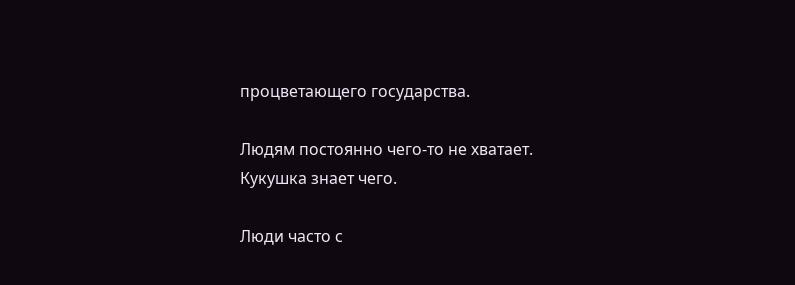процветающего государства.

Людям постоянно чего-то не хватает.
Кукушка знает чего.

Люди часто с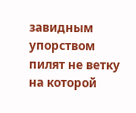завидным упорством пилят не ветку на которой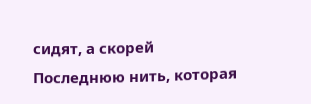сидят, а скорей
Последнюю нить, которая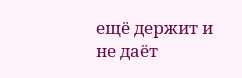ещё держит и не даёт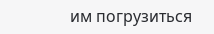им погрузиться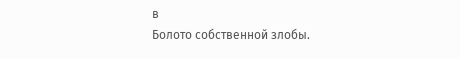в
Болото собственной злобы.